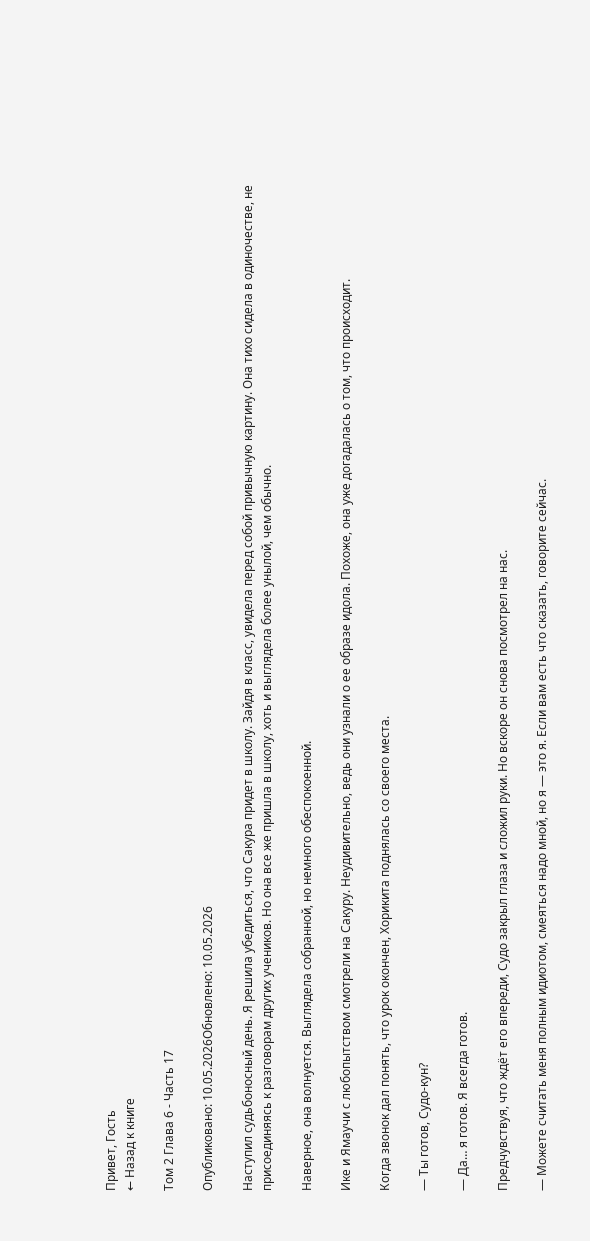Привет, Гость
← Назад к книге

Том 2 Глава 6 - Часть 17

Опубликовано: 10.05.2026Обновлено: 10.05.2026

Наступил судьбоносный день. Я решила убедиться, что Сакура придет в школу. Зайдя в класс, увидела перед собой привычную картину. Она тихо сидела в одиночестве, не присоединяясь к разговорам других учеников. Но она все же пришла в школу, хоть и выглядела более унылой, чем обычно.

Наверное, она волнуется. Выглядела собранной, но немного обеспокоенной.

Ике и Ямаучи с любопытством смотрели на Сакуру. Неудивительно, ведь они узнали о ее образе идола. Похоже, она уже догадалась о том, что происходит.

Когда звонок дал понять, что урок окончен, Хорикита поднялась со своего места.

— Ты готов, Судо-кун?

— Да… я готов. Я всегда готов.

Предчувствуя, что ждёт его впереди, Судо закрыл глаза и сложил руки. Но вскоре он снова посмотрел на нас.

— Можете считать меня полным идиотом, смеяться надо мной, но я — это я. Если вам есть что сказать, говорите сейчас.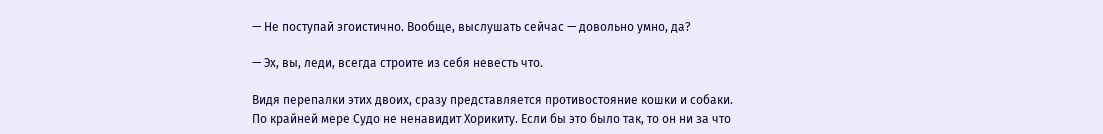— Не поступай эгоистично. Вообще, выслушать сейчас — довольно умно, да?

— Эх, вы, леди, всегда строите из себя невесть что.

Видя перепалки этих двоих, сразу представляется противостояние кошки и собаки. По крайней мере Судо не ненавидит Хорикиту. Если бы это было так, то он ни за что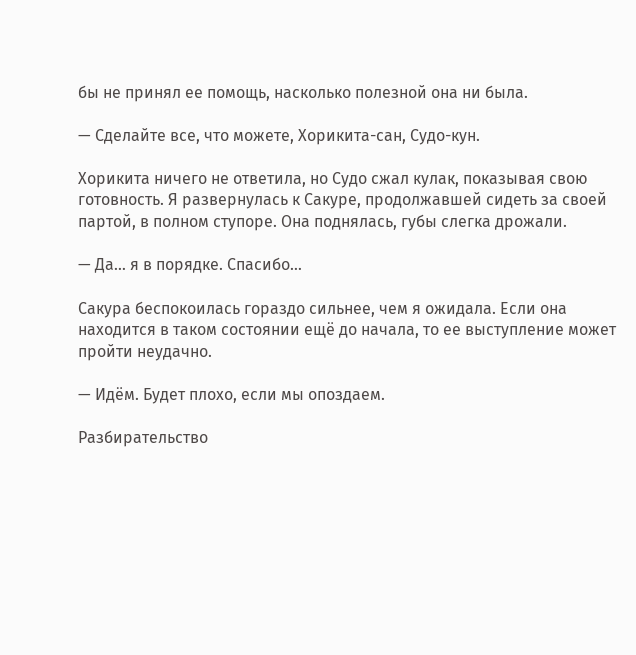бы не принял ее помощь, насколько полезной она ни была.

— Сделайте все, что можете, Хорикита-сан, Судо-кун.

Хорикита ничего не ответила, но Судо сжал кулак, показывая свою готовность. Я развернулась к Сакуре, продолжавшей сидеть за своей партой, в полном ступоре. Она поднялась, губы слегка дрожали.

— Да… я в порядке. Спасибо…

Сакура беспокоилась гораздо сильнее, чем я ожидала. Если она находится в таком состоянии ещё до начала, то ее выступление может пройти неудачно.

— Идём. Будет плохо, если мы опоздаем.

Разбирательство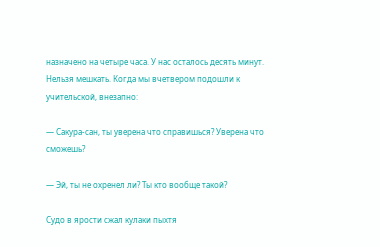назначено на четыре часа. У нас осталось десять минут. Нельзя мешкать. Когда мы вчетвером подошли к учительской, внезапно:

— Сакура-сан, ты уверена что справишься? Уверена что сможешь?

— Эй, ты не охренел ли? Ты кто вообще такой?

Судо в ярости сжал кулаки пыхтя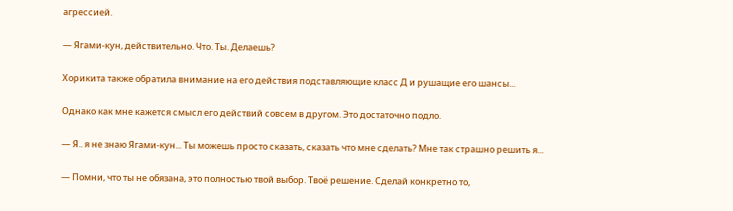агрессией.

— Ягами-кун, действительно. Что. Ты. Делаешь?

Хорикита также обратила внимание на его действия подставляющие класс Д и рушащие его шансы...

Однако как мне кажется смысл его действий совсем в другом. Это достаточно подло.

— Я.. я не знаю Ягами-кун... Ты можешь просто сказать, сказать что мне сделать? Мне так страшно решить я...

— Помни, что ты не обязана, это полностью твой выбор. Твоё решение. Сделай конкретно то,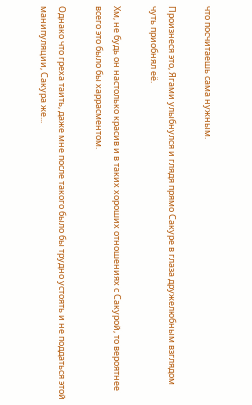что посчитаешь сама нужным.

Произнеся это, Ягами улыбнулся и глядя прямо Сакуре в глаза дружелюбным взглядом чуть приобнял её.

Хм, не будь он настолько красив и в таких хороших отношениях с Сакурой, то вероятнее всего это было бы харрасментом.

Однако что греха таить, даже мне после такого было бы трудно устоять и не поддаться этой манипуляции, Сакура же...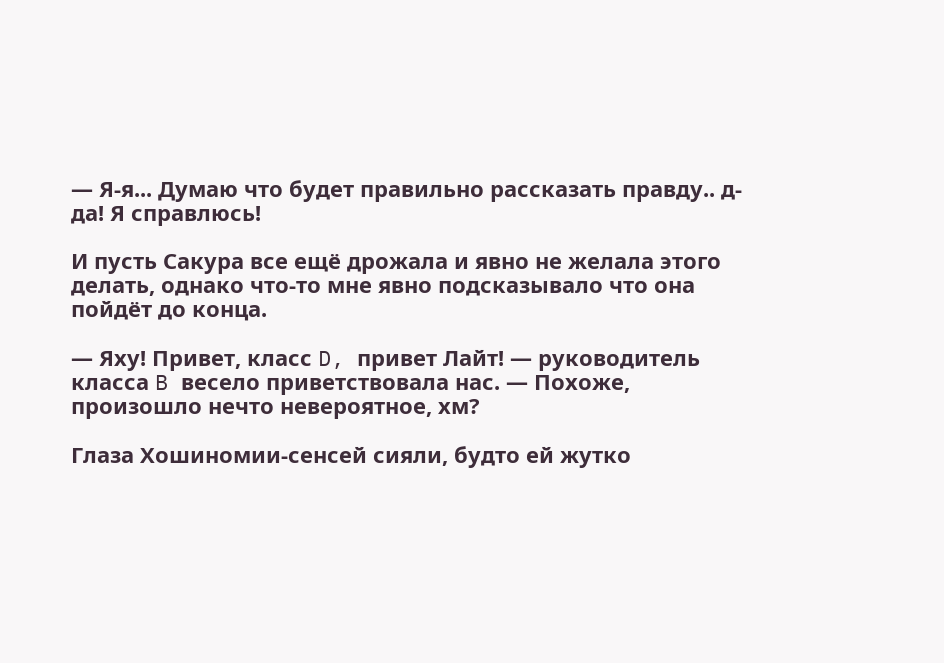— Я-я... Думаю что будет правильно рассказать правду.. д-да! Я справлюсь!

И пусть Сакура все ещё дрожала и явно не желала этого делать, однако что-то мне явно подсказывало что она пойдёт до конца.

— Яху! Привет, класс D, привет Лайт! — руководитель класса B весело приветствовала нас. — Похоже, произошло нечто невероятное, хм?

Глаза Хошиномии-сенсей сияли, будто ей жутко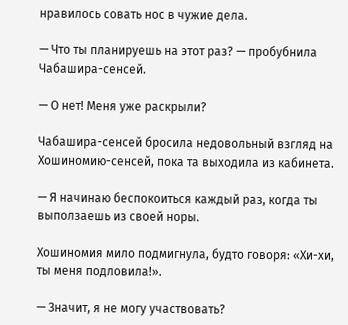нравилось совать нос в чужие дела.

— Что ты планируешь на этот раз? — пробубнила Чабашира-сенсей.

— О нет! Меня уже раскрыли?

Чабашира-сенсей бросила недовольный взгляд на Хошиномию-сенсей, пока та выходила из кабинета.

— Я начинаю беспокоиться каждый раз, когда ты выползаешь из своей норы.

Хошиномия мило подмигнула, будто говоря: «Хи-хи, ты меня подловила!».

— Значит, я не могу участвовать?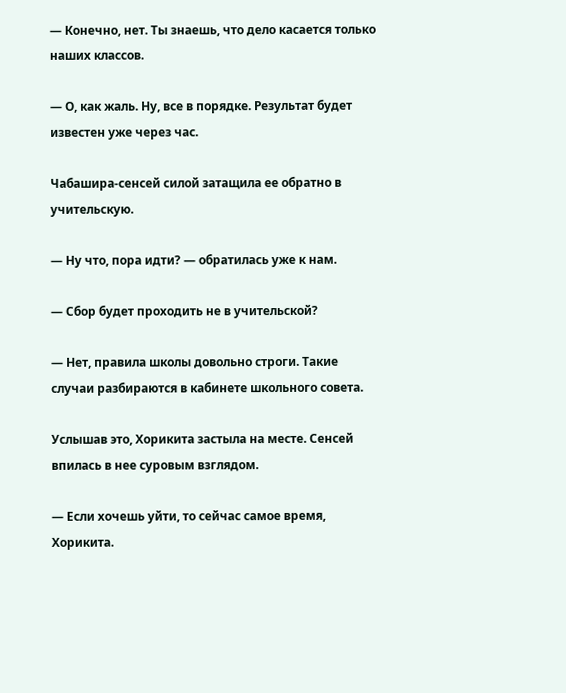— Конечно, нет. Ты знаешь, что дело касается только наших классов.

— О, как жаль. Ну, все в порядке. Результат будет известен уже через час.

Чабашира-сенсей силой затащила ее обратно в учительскую.

— Ну что, пора идти? — обратилась уже к нам.

— Сбор будет проходить не в учительской?

— Нет, правила школы довольно строги. Такие случаи разбираются в кабинете школьного совета.

Услышав это, Хорикита застыла на месте. Сенсей впилась в нее суровым взглядом.

— Если хочешь уйти, то сейчас самое время, Хорикита.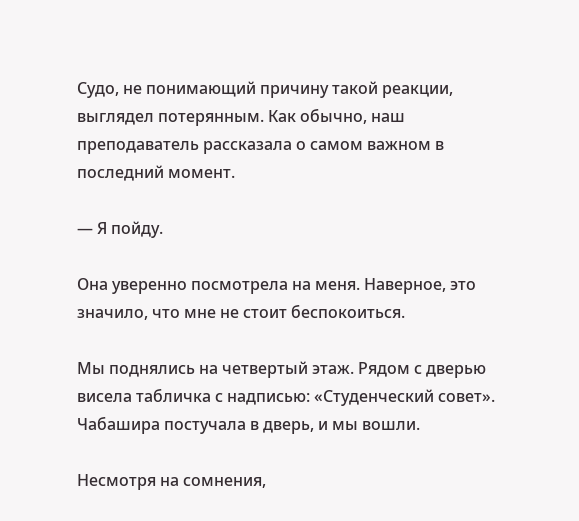Судо, не понимающий причину такой реакции, выглядел потерянным. Как обычно, наш преподаватель рассказала о самом важном в последний момент.

— Я пойду.

Она уверенно посмотрела на меня. Наверное, это значило, что мне не стоит беспокоиться.

Мы поднялись на четвертый этаж. Рядом с дверью висела табличка с надписью: «Студенческий совет». Чабашира постучала в дверь, и мы вошли.

Несмотря на сомнения,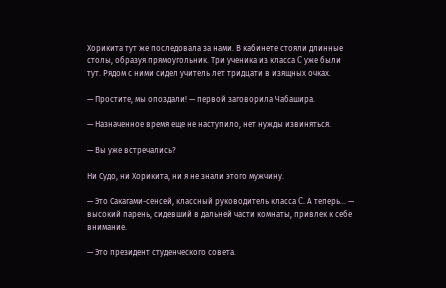Хорикита тут же последовала за нами. В кабинете стояли длинные столы, образуя прямоугольник. Три ученика из класса C уже были тут. Рядом с ними сидел учитель лет тридцати в изящных очках.

— Простите, мы опоздали! — первой заговорила Чабашира.

— Назначенное время еще не наступило, нет нужды извиняться.

— Вы уже встречались?

Ни Судо, ни Хорикита, ни я не знали этого мужчину.

— Это Сакагами-сенсей, классный руководитель класса C. А теперь… — высокий парень, сидевший в дальней части комнаты, привлек к себе внимание.

— Это президент студенческого совета.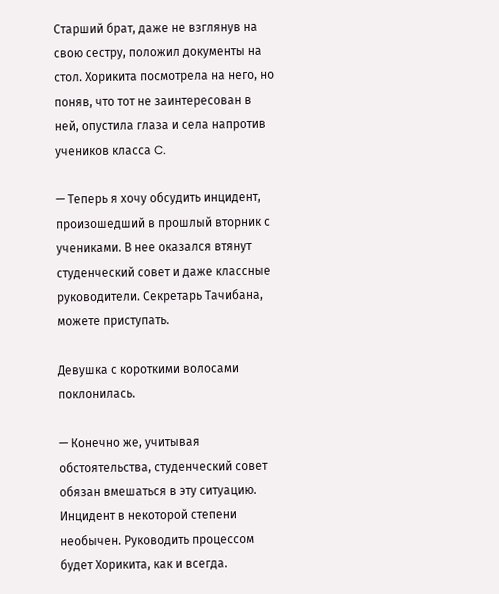Старший брат, даже не взглянув на свою сестру, положил документы на стол. Хорикита посмотрела на него, но поняв, что тот не заинтересован в ней, опустила глаза и села напротив учеников класса C.

— Теперь я хочу обсудить инцидент, произошедший в прошлый вторник с учениками. В нее оказался втянут студенческий совет и даже классные руководители. Секретарь Тачибана, можете приступать.

Девушка с короткими волосами поклонилась.

— Конечно же, учитывая обстоятельства, студенческий совет обязан вмешаться в эту ситуацию. Инцидент в некоторой степени необычен. Руководить процессом будет Хорикита, как и всегда.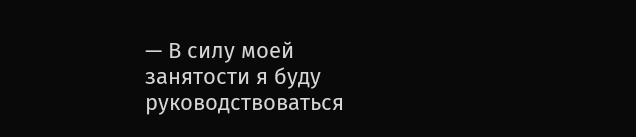— В силу моей занятости я буду руководствоваться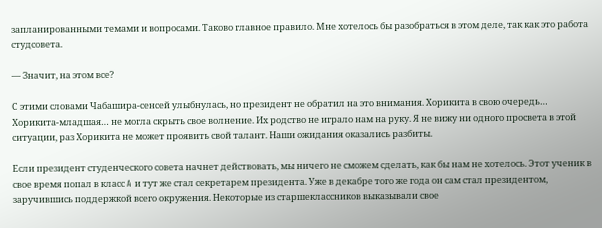запланированными темами и вопросами. Таково главное правило. Мне хотелось бы разобраться в этом деле, так как это работа студсовета.

— Значит, на этом все?

С этими словами Чабашира-сенсей улыбнулась, но президент не обратил на это внимания. Хорикита в свою очередь… Хорикита-младшая… не могла скрыть свое волнение. Их родство не играло нам на руку. Я не вижу ни одного просвета в этой ситуации, раз Хорикита не может проявить свой талант. Наши ожидания оказались разбиты.

Если президент студенческого совета начнет действовать, мы ничего не сможем сделать, как бы нам не хотелось. Этот ученик в свое время попал в класс A и тут же стал секретарем президента. Уже в декабре того же года он сам стал президентом, заручившись поддержкой всего окружения. Некоторые из старшеклассников выказывали свое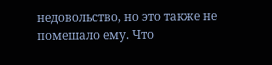недовольство, но это также не помешало ему. Что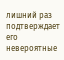лишний раз подтверждает его невероятные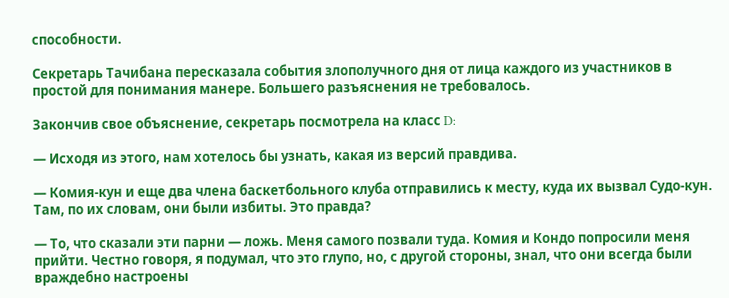способности.

Секретарь Тачибана пересказала события злополучного дня от лица каждого из участников в простой для понимания манере. Большего разъяснения не требовалось.

Закончив свое объяснение, секретарь посмотрела на класс D:

— Исходя из этого, нам хотелось бы узнать, какая из версий правдива.

— Комия-кун и еще два члена баскетбольного клуба отправились к месту, куда их вызвал Судо-кун. Там, по их словам, они были избиты. Это правда?

— То, что сказали эти парни — ложь. Меня самого позвали туда. Комия и Кондо попросили меня прийти. Честно говоря, я подумал, что это глупо, но, с другой стороны, знал, что они всегда были враждебно настроены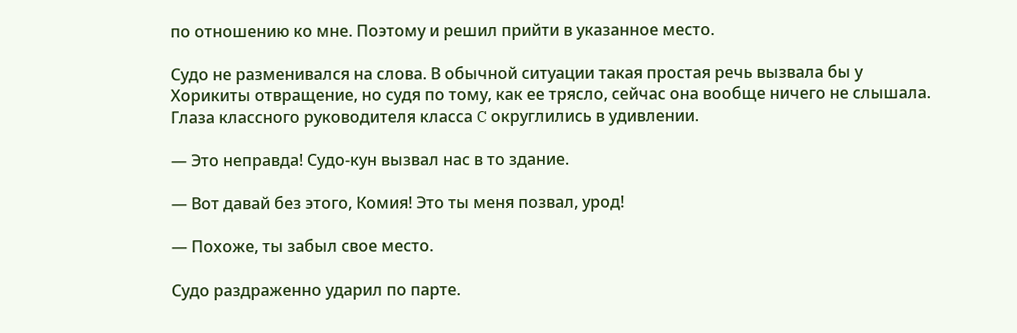по отношению ко мне. Поэтому и решил прийти в указанное место.

Судо не разменивался на слова. В обычной ситуации такая простая речь вызвала бы у Хорикиты отвращение, но судя по тому, как ее трясло, сейчас она вообще ничего не слышала. Глаза классного руководителя класса C округлились в удивлении.

— Это неправда! Судо-кун вызвал нас в то здание.

— Вот давай без этого, Комия! Это ты меня позвал, урод!

— Похоже, ты забыл свое место.

Судо раздраженно ударил по парте.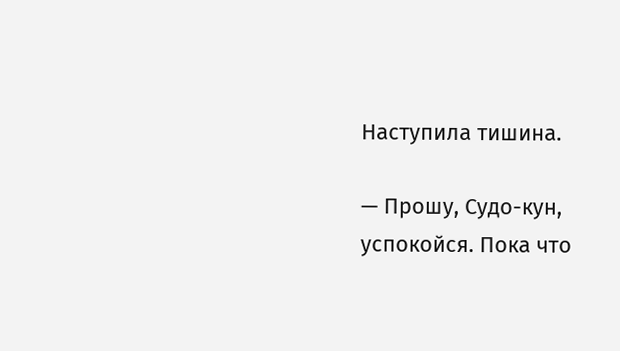Наступила тишина.

— Прошу, Судо-кун, успокойся. Пока что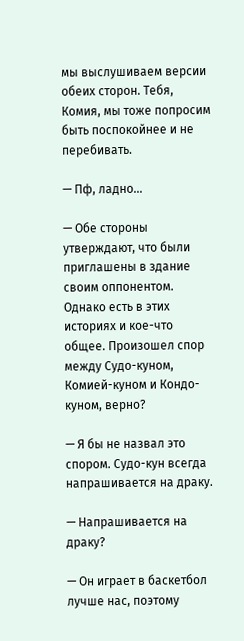мы выслушиваем версии обеих сторон. Тебя, Комия, мы тоже попросим быть поспокойнее и не перебивать.

— Пф, ладно…

— Обе стороны утверждают, что были приглашены в здание своим оппонентом. Однако есть в этих историях и кое-что общее. Произошел спор между Судо-куном, Комией-куном и Кондо-куном, верно?

— Я бы не назвал это спором. Судо-кун всегда напрашивается на драку.

— Напрашивается на драку?

— Он играет в баскетбол лучше нас, поэтому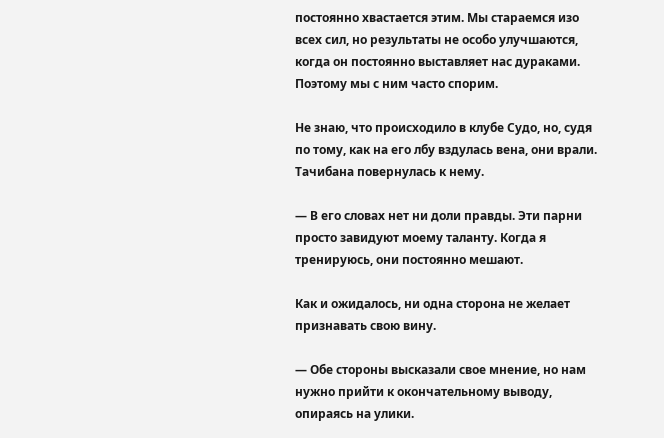постоянно хвастается этим. Мы стараемся изо всех сил, но результаты не особо улучшаются, когда он постоянно выставляет нас дураками. Поэтому мы с ним часто спорим.

Не знаю, что происходило в клубе Судо, но, судя по тому, как на его лбу вздулась вена, они врали. Тачибана повернулась к нему.

— В его словах нет ни доли правды. Эти парни просто завидуют моему таланту. Когда я тренируюсь, они постоянно мешают.

Как и ожидалось, ни одна сторона не желает признавать свою вину.

— Обе стороны высказали свое мнение, но нам нужно прийти к окончательному выводу, опираясь на улики.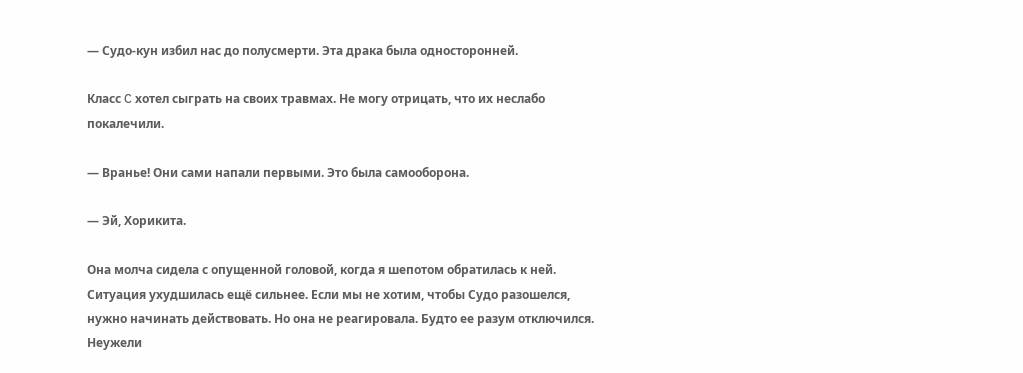— Судо-кун избил нас до полусмерти. Эта драка была односторонней.

Класс C хотел сыграть на своих травмах. Не могу отрицать, что их неслабо покалечили.

— Вранье! Они сами напали первыми. Это была самооборона.

— Эй, Хорикита.

Она молча сидела с опущенной головой, когда я шепотом обратилась к ней. Ситуация ухудшилась ещё сильнее. Если мы не хотим, чтобы Судо разошелся, нужно начинать действовать. Но она не реагировала. Будто ее разум отключился. Неужели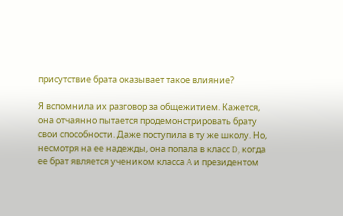присутствие брата оказывает такое влияние?

Я вспомнила их разговор за общежитием. Кажется, она отчаянно пытается продемонстрировать брату свои способности. Даже поступила в ту же школу. Но, несмотря на ее надежды, она попала в класс D, когда ее брат является учеником класса A и президентом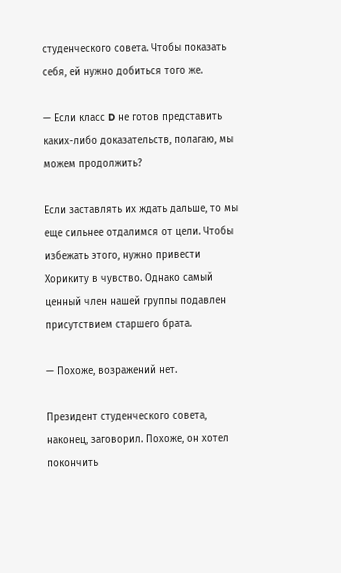студенческого совета. Чтобы показать себя, ей нужно добиться того же.

— Если класс D не готов представить каких-либо доказательств, полагаю, мы можем продолжить?

Если заставлять их ждать дальше, то мы еще сильнее отдалимся от цели. Чтобы избежать этого, нужно привести Хорикиту в чувство. Однако самый ценный член нашей группы подавлен присутствием старшего брата.

— Похоже, возражений нет.

Президент студенческого совета, наконец, заговорил. Похоже, он хотел покончить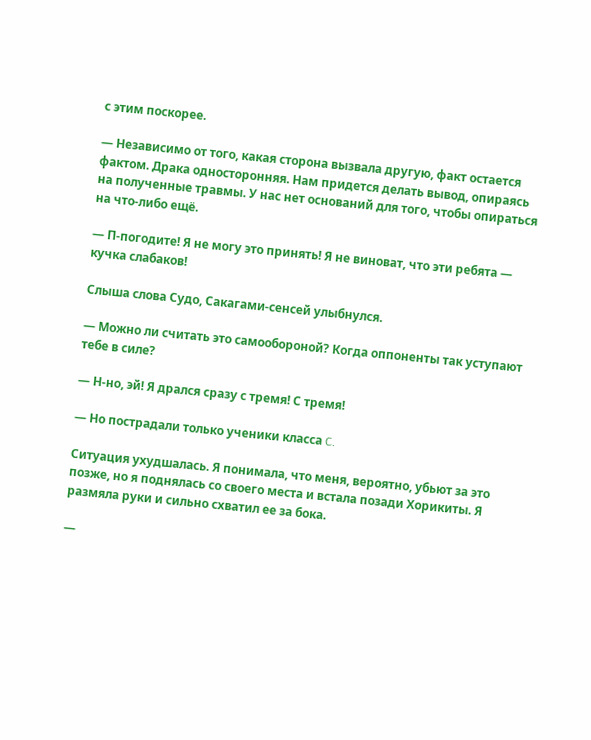с этим поскорее.

— Независимо от того, какая сторона вызвала другую, факт остается фактом. Драка односторонняя. Нам придется делать вывод, опираясь на полученные травмы. У нас нет оснований для того, чтобы опираться на что-либо ещё.

— П-погодите! Я не могу это принять! Я не виноват, что эти ребята — кучка слабаков!

Слыша слова Судо, Сакагами-сенсей улыбнулся.

— Можно ли считать это самообороной? Когда оппоненты так уступают тебе в силе?

— Н-но, эй! Я дрался сразу с тремя! С тремя!

— Но пострадали только ученики класса C.

Ситуация ухудшалась. Я понимала, что меня, вероятно, убьют за это позже, но я поднялась со своего места и встала позади Хорикиты. Я размяла руки и сильно схватил ее за бока.

—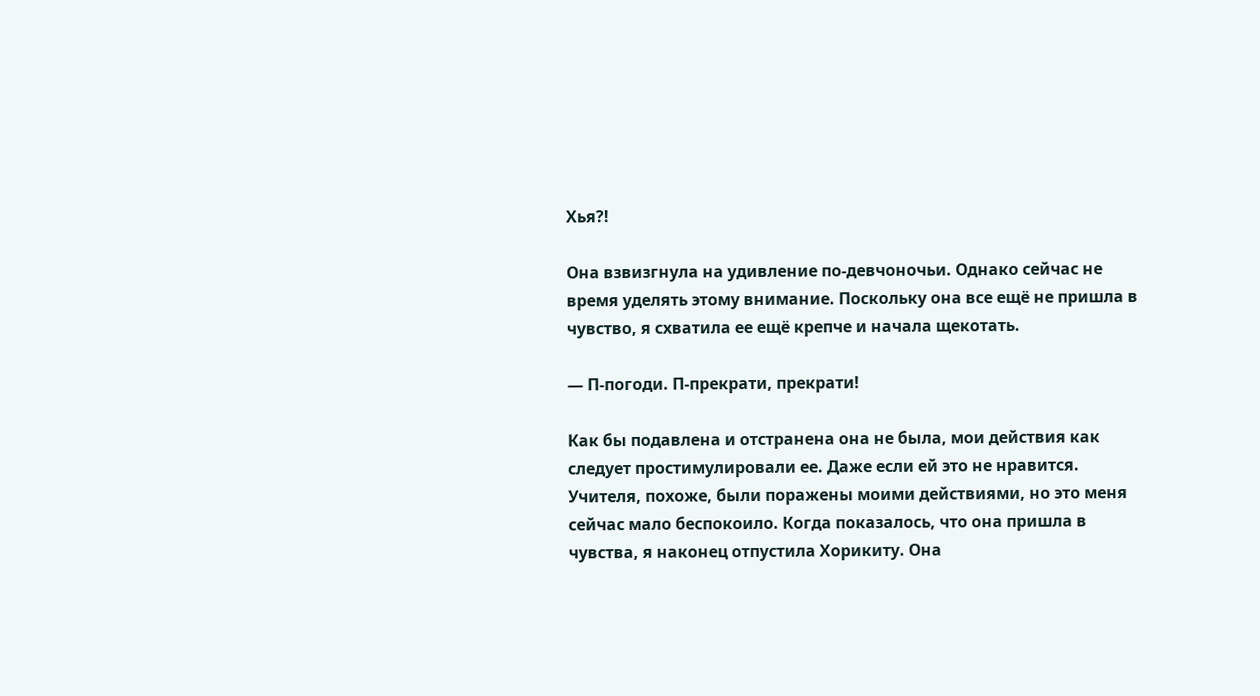Хья?!

Она взвизгнула на удивление по-девчоночьи. Однако сейчас не время уделять этому внимание. Поскольку она все ещё не пришла в чувство, я схватила ее ещё крепче и начала щекотать.

— П-погоди. П-прекрати, прекрати!

Как бы подавлена и отстранена она не была, мои действия как следует простимулировали ее. Даже если ей это не нравится. Учителя, похоже, были поражены моими действиями, но это меня сейчас мало беспокоило. Когда показалось, что она пришла в чувства, я наконец отпустила Хорикиту. Она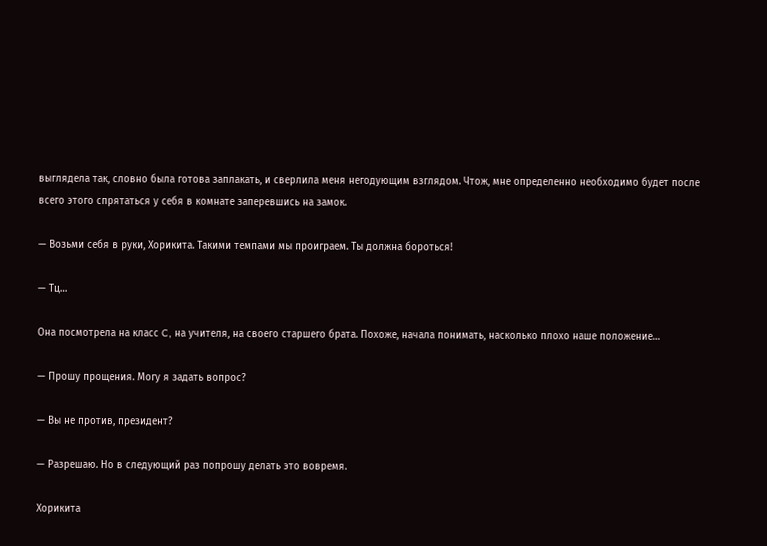выглядела так, словно была готова заплакать, и сверлила меня негодующим взглядом. Чтож, мне определенно необходимо будет после всего этого спрятаться у себя в комнате заперевшись на замок.

— Возьми себя в руки, Хорикита. Такими темпами мы проиграем. Ты должна бороться!

— Тц…

Она посмотрела на класс C, на учителя, на своего старшего брата. Похоже, начала понимать, насколько плохо наше положение…

— Прошу прощения. Могу я задать вопрос?

— Вы не против, президент?

— Разрешаю. Но в следующий раз попрошу делать это вовремя.

Хорикита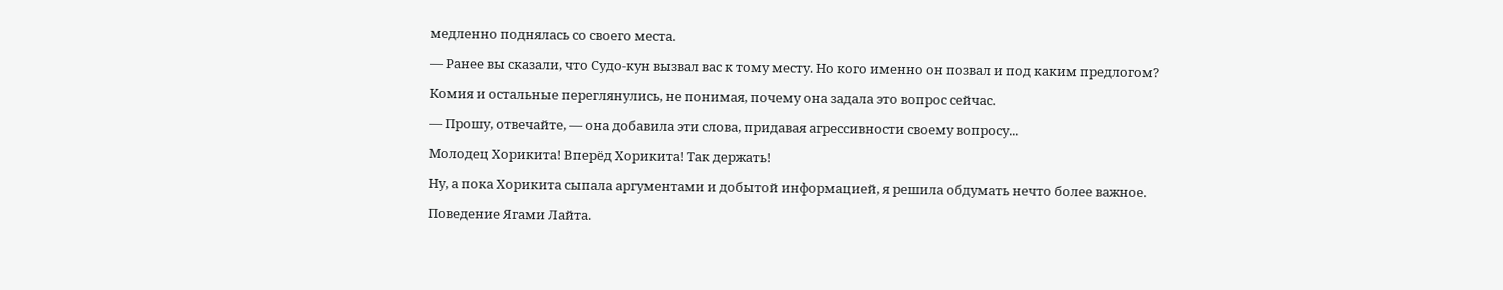медленно поднялась со своего места.

— Ранее вы сказали, что Судо-кун вызвал вас к тому месту. Но кого именно он позвал и под каким предлогом?

Комия и остальные переглянулись, не понимая, почему она задала это вопрос сейчас.

— Прошу, отвечайте, — она добавила эти слова, придавая агрессивности своему вопросу...

Молодец Хорикита! Вперёд Хорикита! Так держать!

Ну, а пока Хорикита сыпала аргументами и добытой информацией, я решила обдумать нечто более важное.

Поведение Ягами Лайта.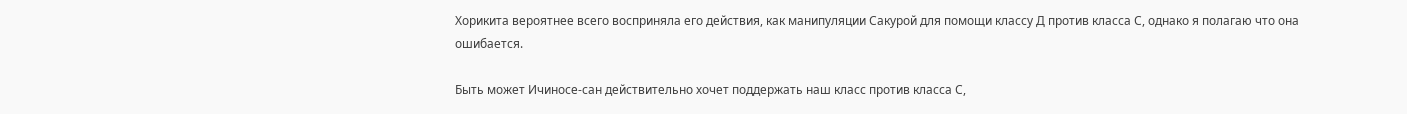Хорикита вероятнее всего восприняла его действия, как манипуляции Сакурой для помощи классу Д против класса С, однако я полагаю что она ошибается.

Быть может Ичиносе-сан действительно хочет поддержать наш класс против класса С,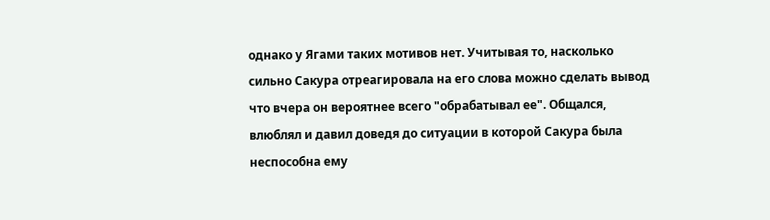однако у Ягами таких мотивов нет. Учитывая то, насколько сильно Сакура отреагировала на его слова можно сделать вывод что вчера он вероятнее всего "обрабатывал ее". Общался, влюблял и давил доведя до ситуации в которой Сакура была неспособна ему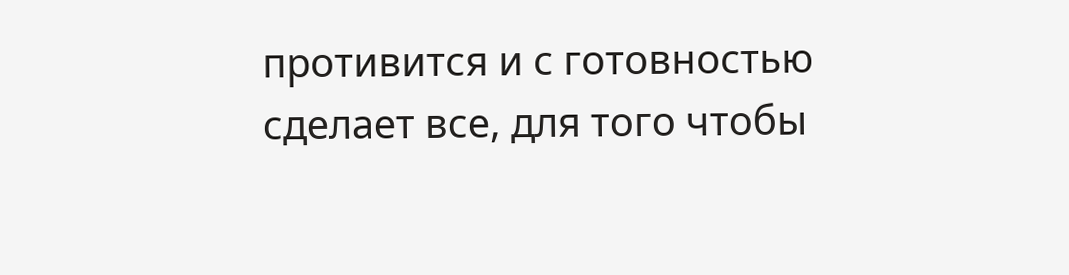противится и с готовностью сделает все, для того чтобы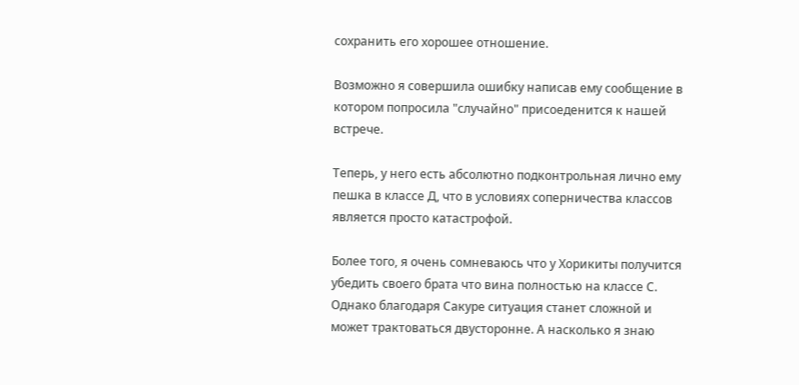сохранить его хорошее отношение.

Возможно я совершила ошибку написав ему сообщение в котором попросила "случайно" присоеденится к нашей встрече.

Теперь, у него есть абсолютно подконтрольная лично ему пешка в классе Д, что в условиях соперничества классов является просто катастрофой.

Более того, я очень сомневаюсь что у Хорикиты получится убедить своего брата что вина полностью на классе С. Однако благодаря Сакуре ситуация станет сложной и может трактоваться двусторонне. А насколько я знаю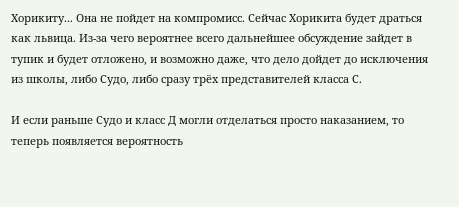Хорикиту... Она не пойдет на компромисс. Сейчас Хорикита будет драться как львица. Из-за чего вероятнее всего дальнейшее обсуждение зайдет в тупик и будет отложено, и возможно даже, что дело дойдет до исключения из школы, либо Судо, либо сразу трёх представителей класса С.

И если раньше Судо и класс Д могли отделаться просто наказанием, то теперь появляется вероятность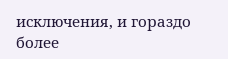исключения, и гораздо более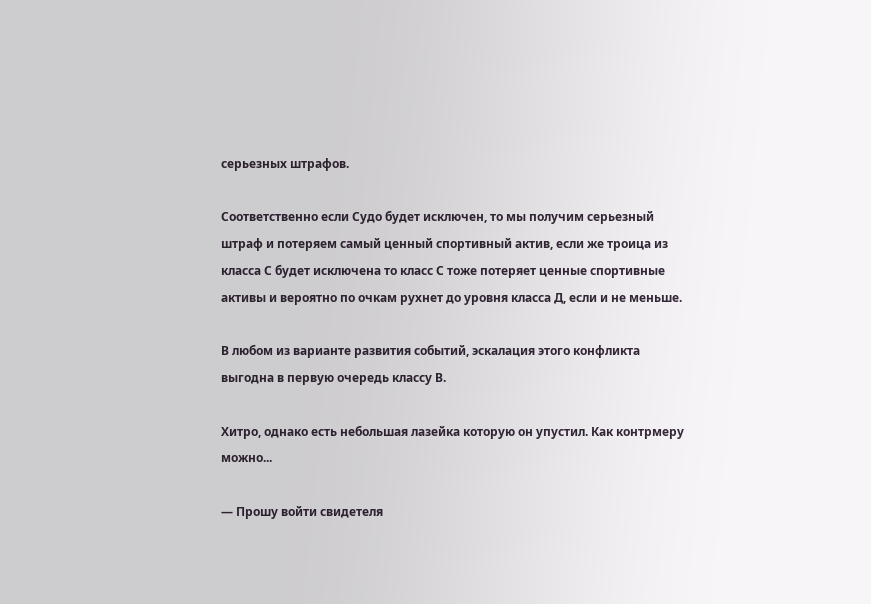серьезных штрафов.

Соответственно если Судо будет исключен, то мы получим серьезный штраф и потеряем самый ценный спортивный актив, если же троица из класса С будет исключена то класс С тоже потеряет ценные спортивные активы и вероятно по очкам рухнет до уровня класса Д, если и не меньше.

В любом из варианте развития событий, эскалация этого конфликта выгодна в первую очередь классу В.

Хитро, однако есть небольшая лазейка которую он упустил. Как контрмеру можно...

— Прошу войти свидетеля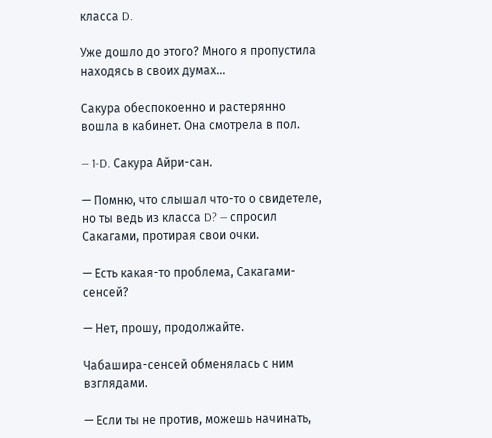класса D.

Уже дошло до этого? Много я пропустила находясь в своих думах...

Сакура обеспокоенно и растерянно вошла в кабинет. Она смотрела в пол.

— 1-D. Сакура Айри-сан.

— Помню, что слышал что-то о свидетеле, но ты ведь из класса D? — спросил Сакагами, протирая свои очки.

— Есть какая-то проблема, Сакагами-сенсей?

— Нет, прошу, продолжайте.

Чабашира-сенсей обменялась с ним взглядами.

— Если ты не против, можешь начинать,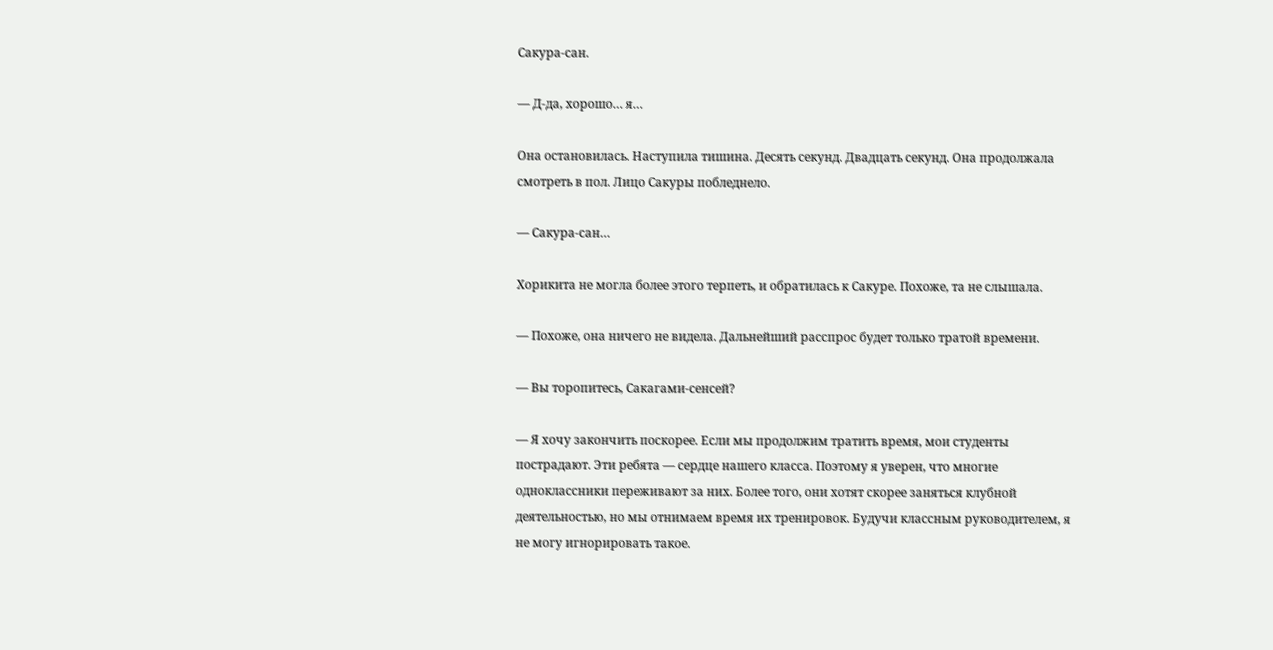Сакура-сан.

— Д-да, хорошо… я…

Она остановилась. Наступила тишина. Десять секунд. Двадцать секунд. Она продолжала смотреть в пол. Лицо Сакуры побледнело.

— Сакура-сан…

Хорикита не могла более этого терпеть, и обратилась к Сакуре. Похоже, та не слышала.

— Похоже, она ничего не видела. Дальнейший расспрос будет только тратой времени.

— Вы торопитесь, Сакагами-сенсей?

— Я хочу закончить поскорее. Если мы продолжим тратить время, мои студенты пострадают. Эти ребята — сердце нашего класса. Поэтому я уверен, что многие одноклассники переживают за них. Более того, они хотят скорее заняться клубной деятельностью, но мы отнимаем время их тренировок. Будучи классным руководителем, я не могу игнорировать такое.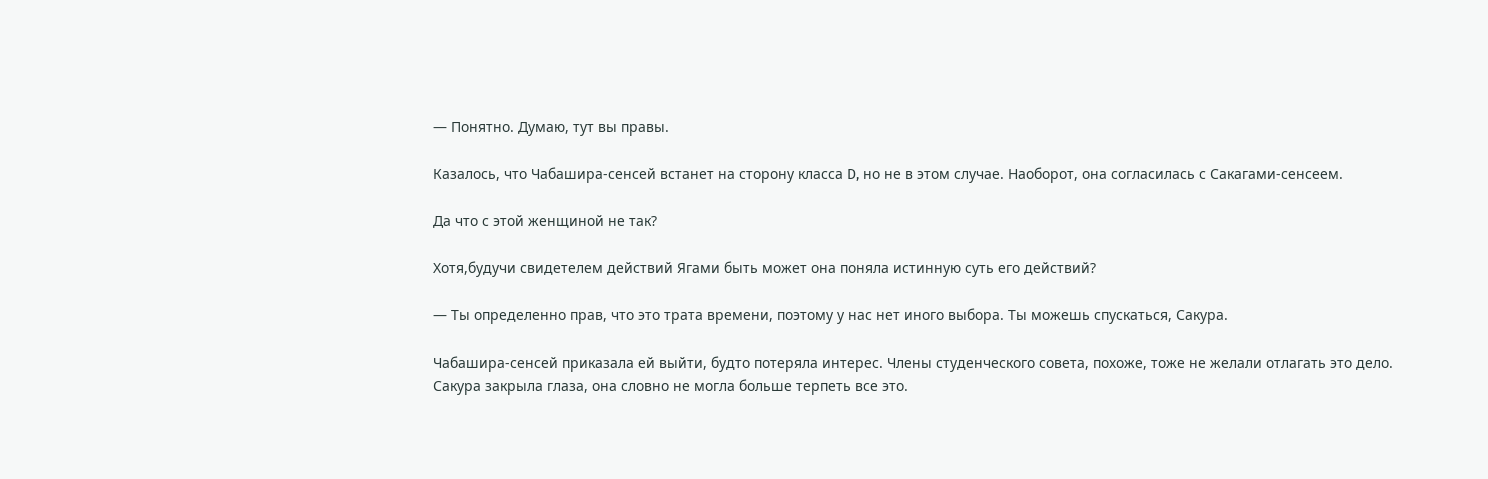— Понятно. Думаю, тут вы правы.

Казалось, что Чабашира-сенсей встанет на сторону класса D, но не в этом случае. Наоборот, она согласилась с Сакагами-сенсеем.

Да что с этой женщиной не так?

Хотя,будучи свидетелем действий Ягами быть может она поняла истинную суть его действий?

— Ты определенно прав, что это трата времени, поэтому у нас нет иного выбора. Ты можешь спускаться, Сакура.

Чабашира-сенсей приказала ей выйти, будто потеряла интерес. Члены студенческого совета, похоже, тоже не желали отлагать это дело. Сакура закрыла глаза, она словно не могла больше терпеть все это.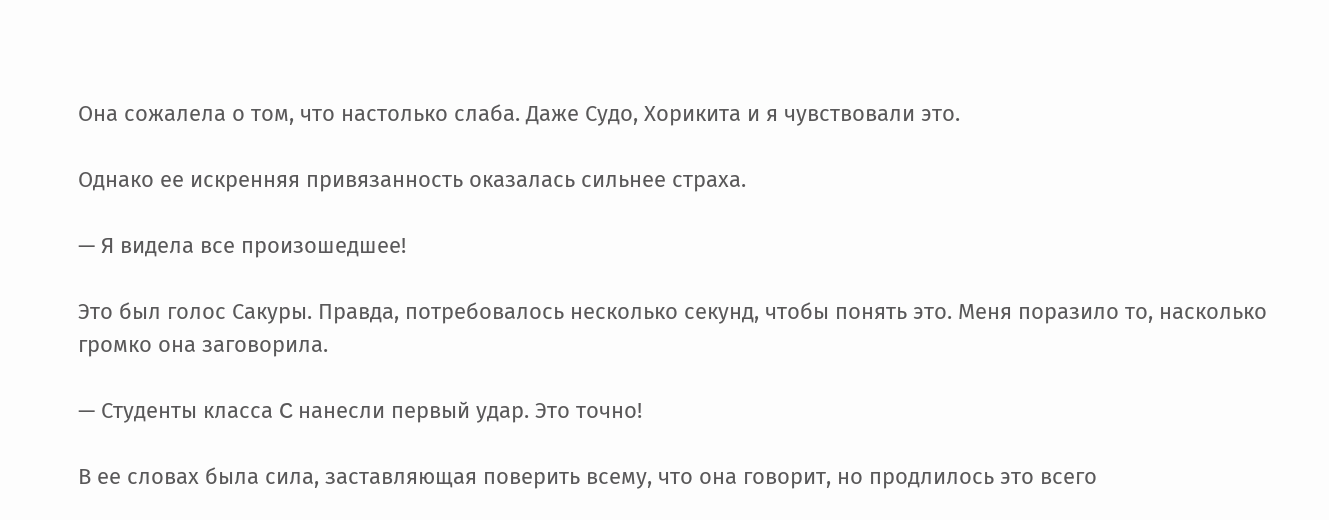Она сожалела о том, что настолько слаба. Даже Судо, Хорикита и я чувствовали это.

Однако ее искренняя привязанность оказалась сильнее страха.

— Я видела все произошедшее!

Это был голос Сакуры. Правда, потребовалось несколько секунд, чтобы понять это. Меня поразило то, насколько громко она заговорила.

— Студенты класса C нанесли первый удар. Это точно!

В ее словах была сила, заставляющая поверить всему, что она говорит, но продлилось это всего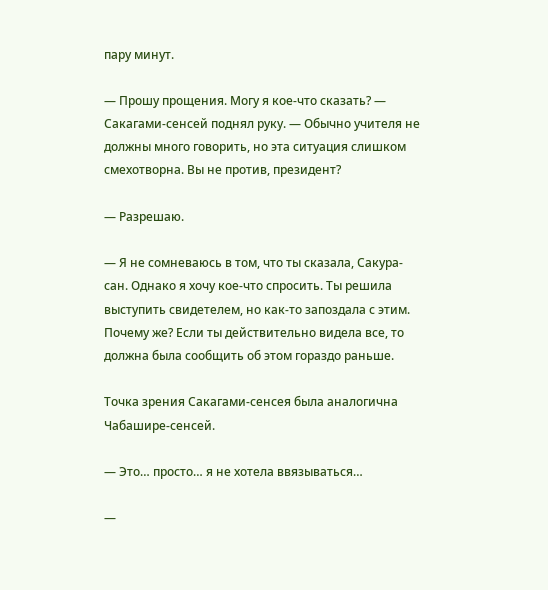пару минут.

— Прошу прощения. Могу я кое-что сказать? — Сакагами-сенсей поднял руку. — Обычно учителя не должны много говорить, но эта ситуация слишком смехотворна. Вы не против, президент?

— Разрешаю.

— Я не сомневаюсь в том, что ты сказала, Сакура-сан. Однако я хочу кое-что спросить. Ты решила выступить свидетелем, но как-то запоздала с этим. Почему же? Если ты действительно видела все, то должна была сообщить об этом гораздо раньше.

Точка зрения Сакагами-сенсея была аналогична Чабашире-сенсей.

— Это… просто… я не хотела ввязываться…

—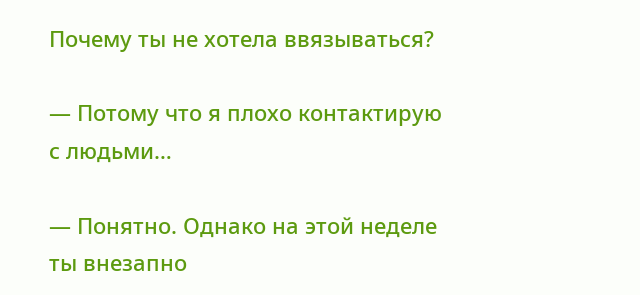Почему ты не хотела ввязываться?

— Потому что я плохо контактирую с людьми…

— Понятно. Однако на этой неделе ты внезапно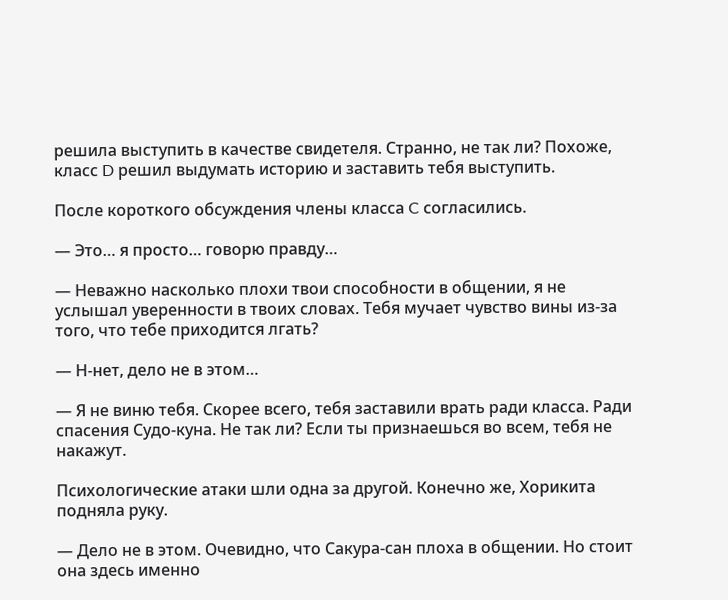решила выступить в качестве свидетеля. Странно, не так ли? Похоже, класс D решил выдумать историю и заставить тебя выступить.

После короткого обсуждения члены класса C согласились.

— Это… я просто… говорю правду…

— Неважно насколько плохи твои способности в общении, я не услышал уверенности в твоих словах. Тебя мучает чувство вины из-за того, что тебе приходится лгать?

— Н-нет, дело не в этом…

— Я не виню тебя. Скорее всего, тебя заставили врать ради класса. Ради спасения Судо-куна. Не так ли? Если ты признаешься во всем, тебя не накажут.

Психологические атаки шли одна за другой. Конечно же, Хорикита подняла руку.

— Дело не в этом. Очевидно, что Сакура-сан плоха в общении. Но стоит она здесь именно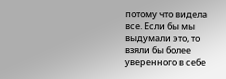потому что видела все. Если бы мы выдумали это, то взяли бы более уверенного в себе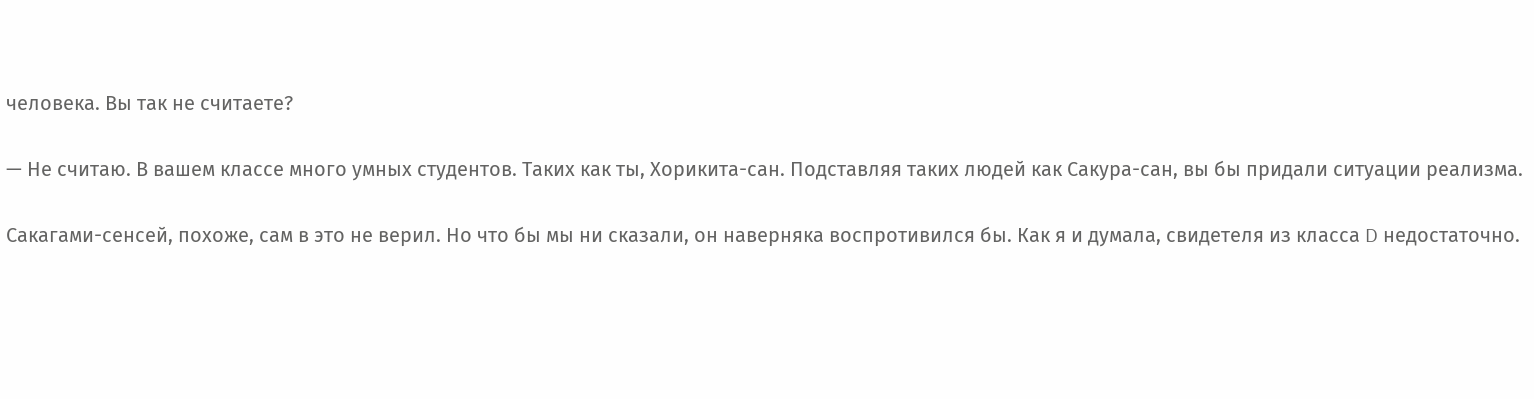человека. Вы так не считаете?

— Не считаю. В вашем классе много умных студентов. Таких как ты, Хорикита-сан. Подставляя таких людей как Сакура-сан, вы бы придали ситуации реализма.

Сакагами-сенсей, похоже, сам в это не верил. Но что бы мы ни сказали, он наверняка воспротивился бы. Как я и думала, свидетеля из класса D недостаточно.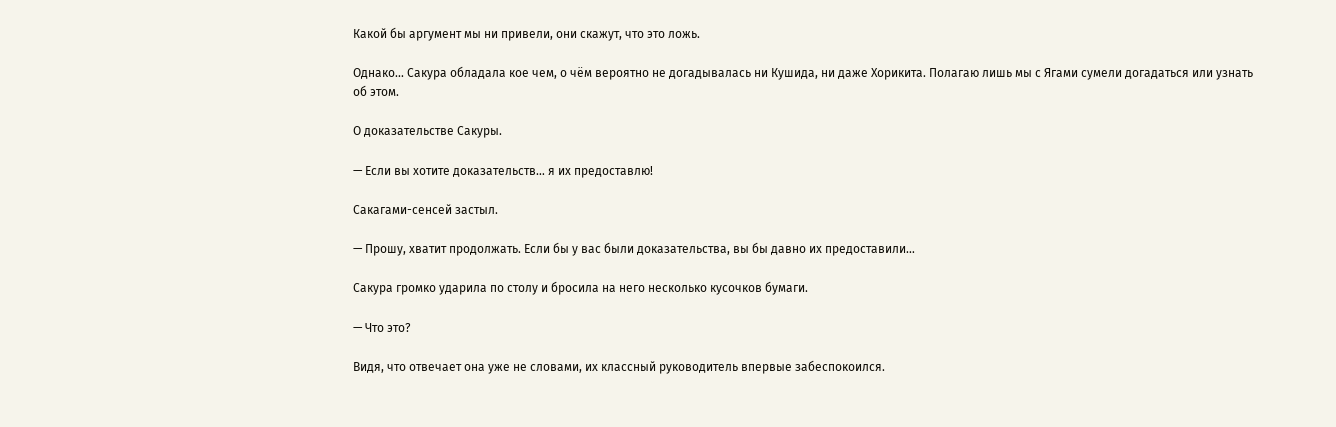Какой бы аргумент мы ни привели, они скажут, что это ложь.

Однако... Сакура обладала кое чем, о чём вероятно не догадывалась ни Кушида, ни даже Хорикита. Полагаю лишь мы с Ягами сумели догадаться или узнать об этом.

О доказательстве Сакуры.

— Если вы хотите доказательств… я их предоставлю!

Сакагами-сенсей застыл.

— Прошу, хватит продолжать. Если бы у вас были доказательства, вы бы давно их предоставили…

Сакура громко ударила по столу и бросила на него несколько кусочков бумаги.

— Что это?

Видя, что отвечает она уже не словами, их классный руководитель впервые забеспокоился.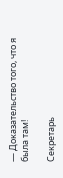— Доказательство того, что я была там!

Секретарь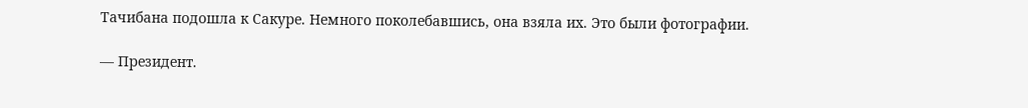Тачибана подошла к Сакуре. Немного поколебавшись, она взяла их. Это были фотографии.

— Президент.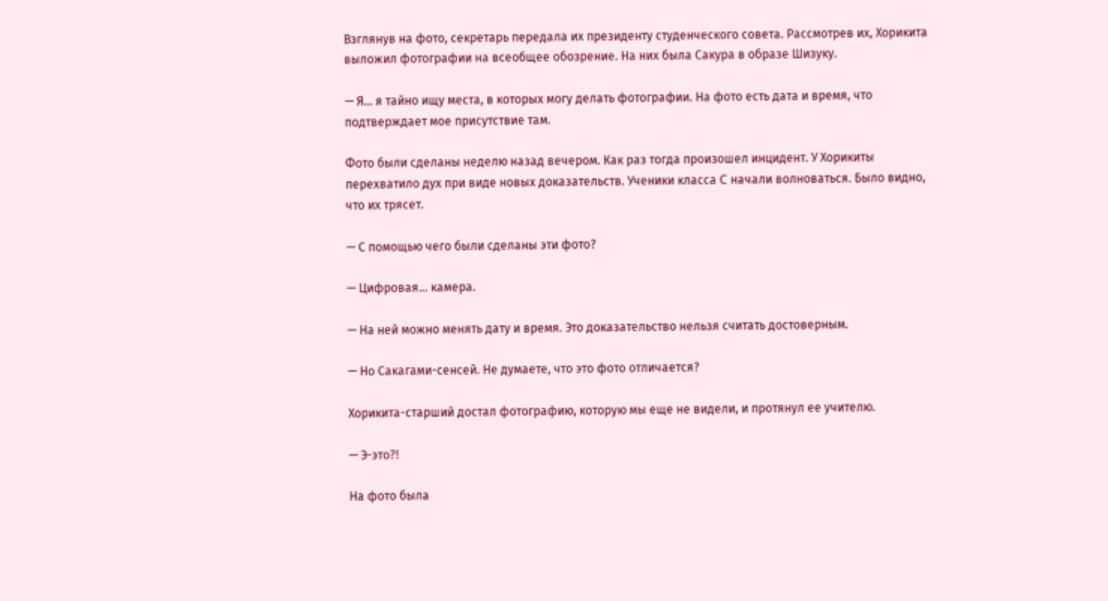Взглянув на фото, секретарь передала их президенту студенческого совета. Рассмотрев их, Хорикита выложил фотографии на всеобщее обозрение. На них была Сакура в образе Шизуку.

— Я… я тайно ищу места, в которых могу делать фотографии. На фото есть дата и время, что подтверждает мое присутствие там.

Фото были сделаны неделю назад вечером. Как раз тогда произошел инцидент. У Хорикиты перехватило дух при виде новых доказательств. Ученики класса C начали волноваться. Было видно, что их трясет.

— С помощью чего были сделаны эти фото?

— Цифровая… камера.

— На ней можно менять дату и время. Это доказательство нельзя считать достоверным.

— Но Сакагами-сенсей. Не думаете, что это фото отличается?

Хорикита-старший достал фотографию, которую мы еще не видели, и протянул ее учителю.

— Э-это?!

На фото была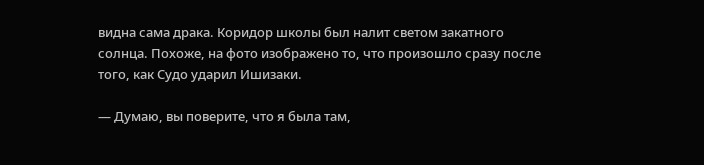видна сама драка. Коридор школы был налит светом закатного солнца. Похоже, на фото изображено то, что произошло сразу после того, как Судо ударил Ишизаки.

— Думаю, вы поверите, что я была там,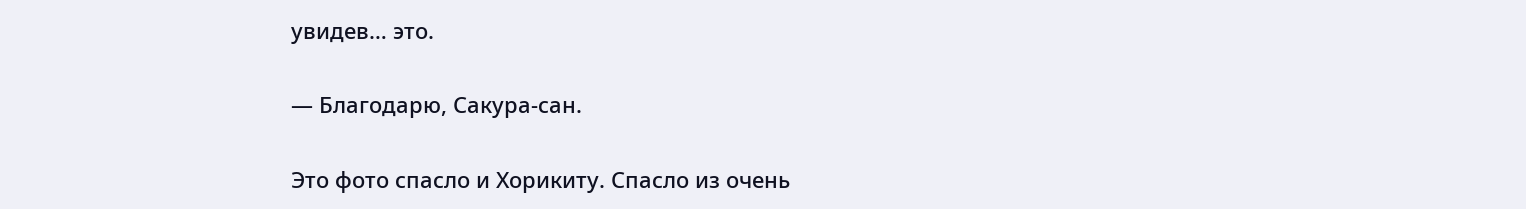увидев… это.

— Благодарю, Сакура-сан.

Это фото спасло и Хорикиту. Спасло из очень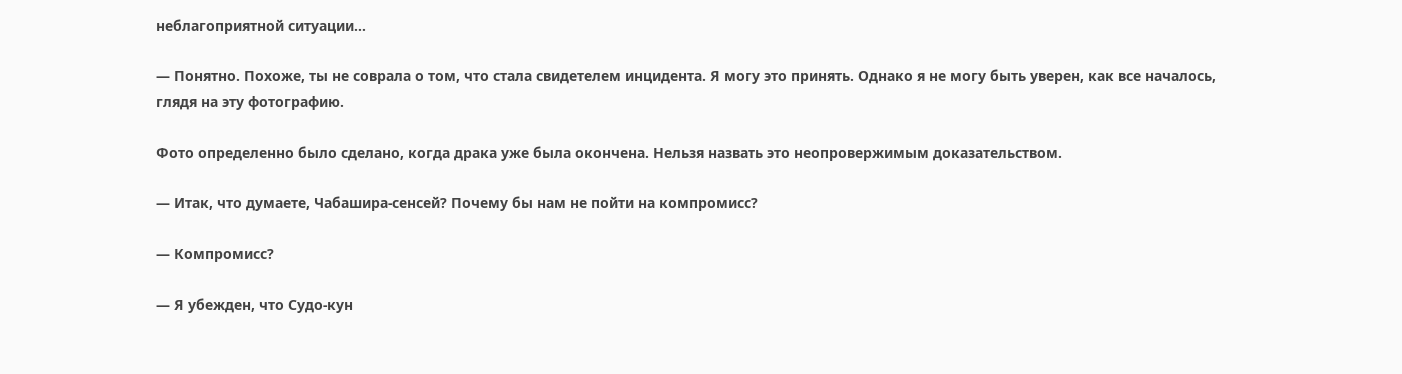неблагоприятной ситуации…

— Понятно. Похоже, ты не соврала о том, что стала свидетелем инцидента. Я могу это принять. Однако я не могу быть уверен, как все началось, глядя на эту фотографию.

Фото определенно было сделано, когда драка уже была окончена. Нельзя назвать это неопровержимым доказательством.

— Итак, что думаете, Чабашира-сенсей? Почему бы нам не пойти на компромисс?

— Компромисс?

— Я убежден, что Судо-кун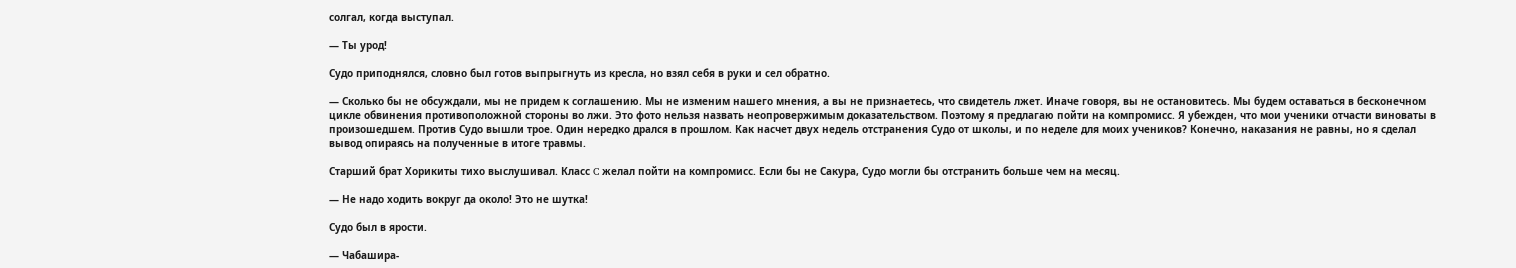солгал, когда выступал.

— Ты урод!

Судо приподнялся, словно был готов выпрыгнуть из кресла, но взял себя в руки и сел обратно.

— Сколько бы не обсуждали, мы не придем к соглашению. Мы не изменим нашего мнения, а вы не признаетесь, что свидетель лжет. Иначе говоря, вы не остановитесь. Мы будем оставаться в бесконечном цикле обвинения противоположной стороны во лжи. Это фото нельзя назвать неопровержимым доказательством. Поэтому я предлагаю пойти на компромисс. Я убежден, что мои ученики отчасти виноваты в произошедшем. Против Судо вышли трое. Один нередко дрался в прошлом. Как насчет двух недель отстранения Судо от школы, и по неделе для моих учеников? Конечно, наказания не равны, но я сделал вывод опираясь на полученные в итоге травмы.

Старший брат Хорикиты тихо выслушивал. Класс C желал пойти на компромисс. Если бы не Сакура, Судо могли бы отстранить больше чем на месяц.

— Не надо ходить вокруг да около! Это не шутка!

Судо был в ярости.

— Чабашира-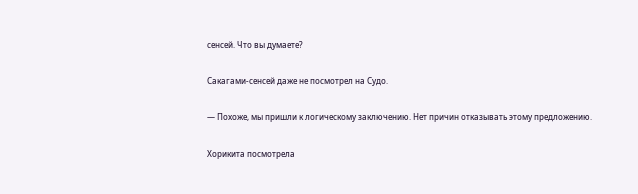сенсей. Что вы думаете?

Сакагами-сенсей даже не посмотрел на Судо.

— Похоже, мы пришли к логическому заключению. Нет причин отказывать этому предложению.

Хорикита посмотрела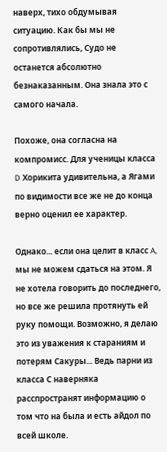наверх, тихо обдумывая ситуацию. Как бы мы не сопротивлялись, Судо не останется абсолютно безнаказанным. Она знала это с самого начала.

Похоже, она согласна на компромисс. Для ученицы класса D Хорикита удивительна, а Ягами по видимости все же не до конца верно оценил ее характер.

Однако... если она целит в класс A, мы не можем сдаться на этом. Я не хотела говорить до последнего, но все же решила протянуть ей руку помощи. Возможно, я делаю это из уважения к стараниям и потерям Сакуры... Ведь парни из класса С наверняка расспространят информацию о том что на была и есть айдол по всей школе.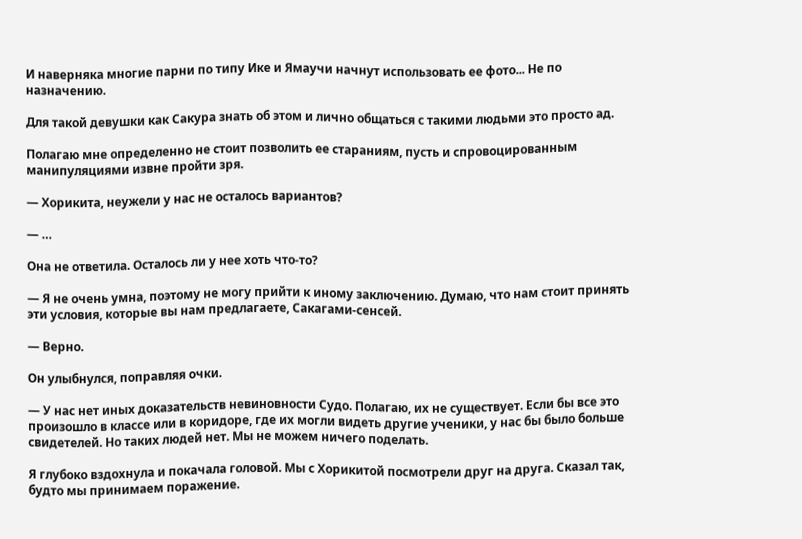И наверняка многие парни по типу Ике и Ямаучи начнут использовать ее фото... Не по назначению.

Для такой девушки как Сакура знать об этом и лично общаться с такими людьми это просто ад.

Полагаю мне определенно не стоит позволить ее стараниям, пусть и спровоцированным манипуляциями извне пройти зря.

— Хорикита, неужели у нас не осталось вариантов?

— …

Она не ответила. Осталось ли у нее хоть что-то?

— Я не очень умна, поэтому не могу прийти к иному заключению. Думаю, что нам стоит принять эти условия, которые вы нам предлагаете, Сакагами-сенсей.

— Верно.

Он улыбнулся, поправляя очки.

— У нас нет иных доказательств невиновности Судо. Полагаю, их не существует. Если бы все это произошло в классе или в коридоре, где их могли видеть другие ученики, у нас бы было больше свидетелей. Но таких людей нет. Мы не можем ничего поделать.

Я глубоко вздохнула и покачала головой. Мы с Хорикитой посмотрели друг на друга. Сказал так, будто мы принимаем поражение.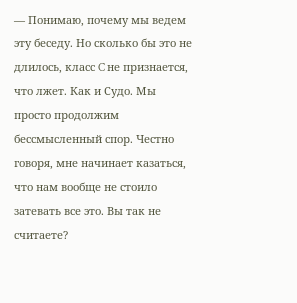— Понимаю, почему мы ведем эту беседу. Но сколько бы это не длилось, класс C не признается, что лжет. Как и Судо. Мы просто продолжим бессмысленный спор. Честно говоря, мне начинает казаться, что нам вообще не стоило затевать все это. Вы так не считаете?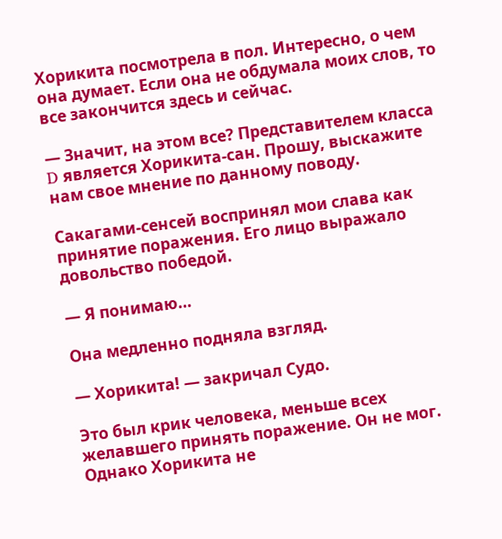Хорикита посмотрела в пол. Интересно, о чем она думает. Если она не обдумала моих слов, то все закончится здесь и сейчас.

— Значит, на этом все? Представителем класса D является Хорикита-сан. Прошу, выскажите нам свое мнение по данному поводу.

Сакагами-сенсей воспринял мои слава как принятие поражения. Его лицо выражало довольство победой.

— Я понимаю…

Она медленно подняла взгляд.

— Хорикита! — закричал Судо.

Это был крик человека, меньше всех желавшего принять поражение. Он не мог. Однако Хорикита не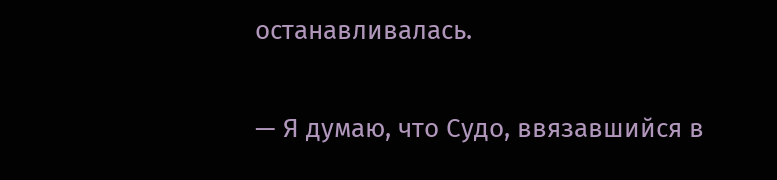останавливалась.

— Я думаю, что Судо, ввязавшийся в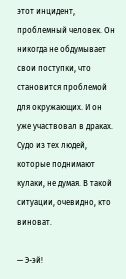этот инцидент, проблемный человек. Он никогда не обдумывает свои поступки, что становится проблемой для окружающих. И он уже участвовал в драках. Судо из тех людей, которые поднимают кулаки, не думая. В такой ситуации, очевидно, кто виноват.

— Э-эй!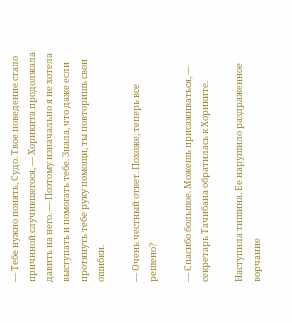— Тебе нужно понять, Судо. Твое поведение стало причиной случившегося, — Хорикита продолжала давить на него. — Поэтому изначально я не хотела выступать и помогать тебе. Знала, что даже если протянуть тебе руку помощи, ты повторишь свои ошибки.

— Очень честный ответ. Похоже, теперь все решено?

— Спасибо большое. Можешь присаживаться, — секретарь Тачибана обратилась к Хориките.

Наступила тишина. Ее нарушило раздраженное ворчание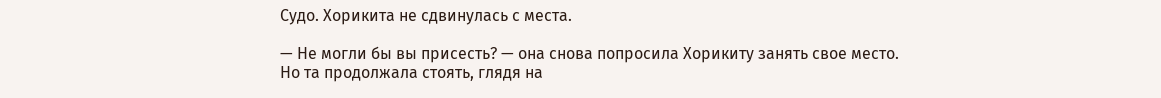Судо. Хорикита не сдвинулась с места.

— Не могли бы вы присесть? — она снова попросила Хорикиту занять свое место. Но та продолжала стоять, глядя на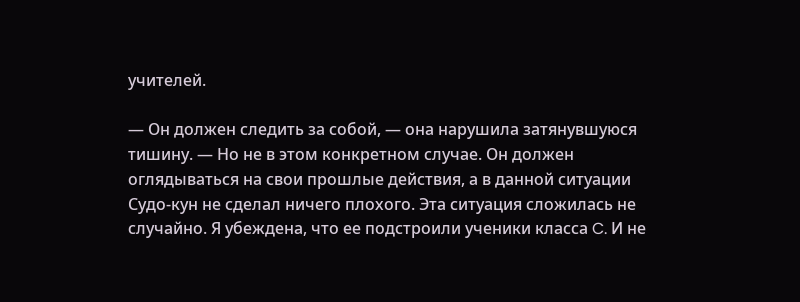учителей.

— Он должен следить за собой, — она нарушила затянувшуюся тишину. — Но не в этом конкретном случае. Он должен оглядываться на свои прошлые действия, а в данной ситуации Судо-кун не сделал ничего плохого. Эта ситуация сложилась не случайно. Я убеждена, что ее подстроили ученики класса C. И не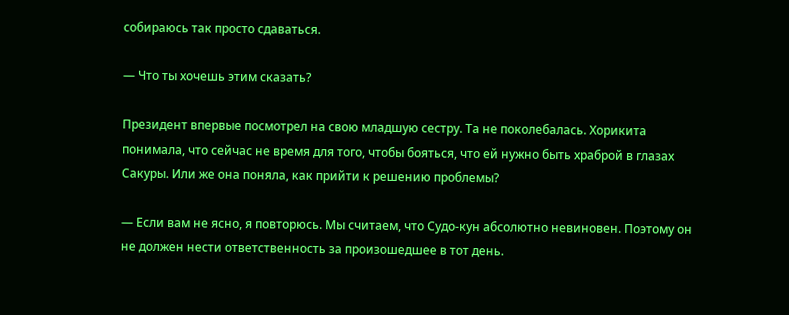собираюсь так просто сдаваться.

— Что ты хочешь этим сказать?

Президент впервые посмотрел на свою младшую сестру. Та не поколебалась. Хорикита понимала, что сейчас не время для того, чтобы бояться, что ей нужно быть храброй в глазах Сакуры. Или же она поняла, как прийти к решению проблемы?

— Если вам не ясно, я повторюсь. Мы считаем, что Судо-кун абсолютно невиновен. Поэтому он не должен нести ответственность за произошедшее в тот день.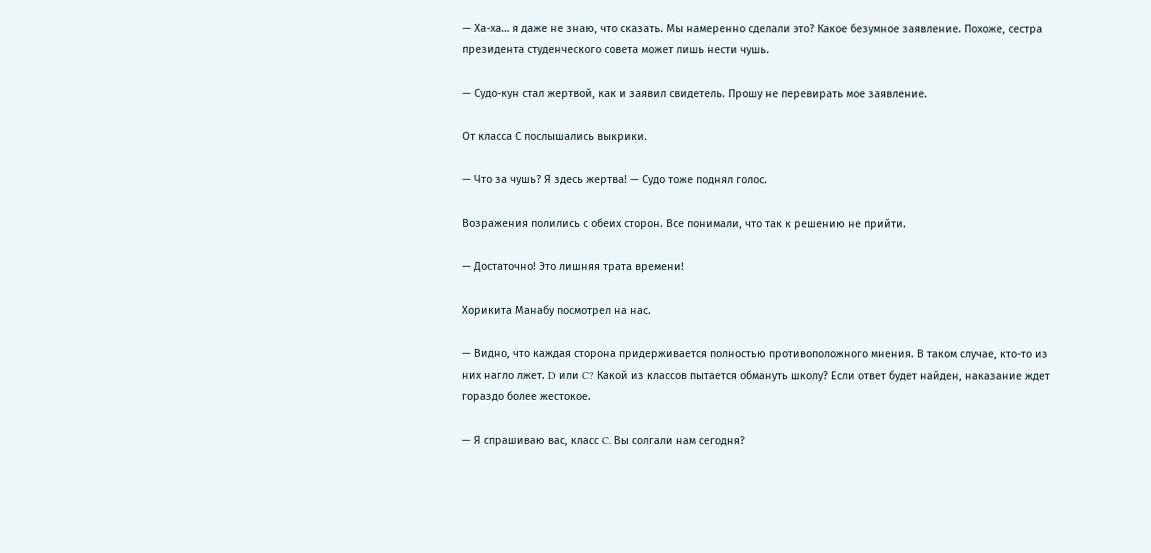— Ха-ха… я даже не знаю, что сказать. Мы намеренно сделали это? Какое безумное заявление. Похоже, сестра президента студенческого совета может лишь нести чушь.

— Судо-кун стал жертвой, как и заявил свидетель. Прошу не перевирать мое заявление.

От класса С послышались выкрики.

— Что за чушь? Я здесь жертва! — Судо тоже поднял голос.

Возражения полились с обеих сторон. Все понимали, что так к решению не прийти.

— Достаточно! Это лишняя трата времени!

Хорикита Манабу посмотрел на нас.

— Видно, что каждая сторона придерживается полностью противоположного мнения. В таком случае, кто-то из них нагло лжет. D или C? Какой из классов пытается обмануть школу? Если ответ будет найден, наказание ждет гораздо более жестокое.

— Я спрашиваю вас, класс C. Вы солгали нам сегодня?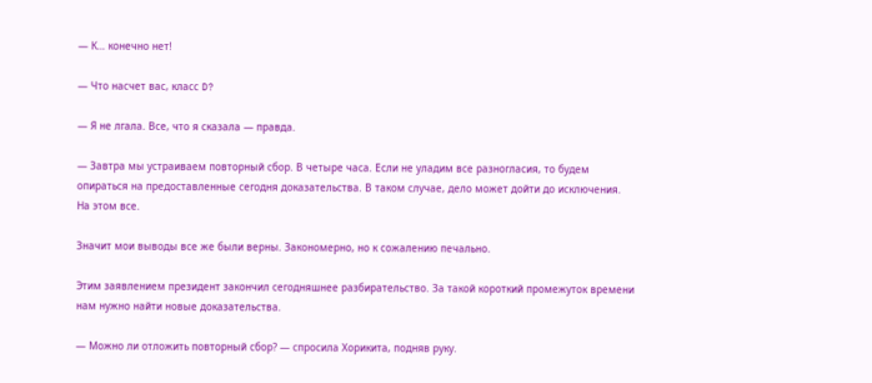— К… конечно нет!

— Что насчет вас, класс D?

— Я не лгала. Все, что я сказала — правда.

— Завтра мы устраиваем повторный сбор. В четыре часа. Если не уладим все разногласия, то будем опираться на предоставленные сегодня доказательства. В таком случае, дело может дойти до исключения. На этом все.

Значит мои выводы все же были верны. Закономерно, но к сожалению печально.

Этим заявлением президент закончил сегодняшнее разбирательство. За такой короткий промежуток времени нам нужно найти новые доказательства.

— Можно ли отложить повторный сбор? — спросила Хорикита, подняв руку.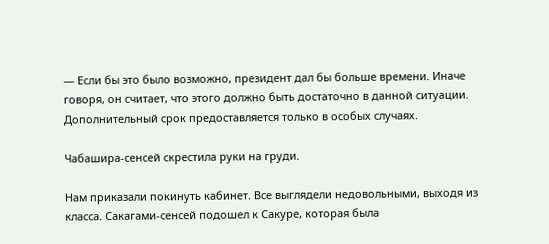— Если бы это было возможно, президент дал бы больше времени. Иначе говоря, он считает, что этого должно быть достаточно в данной ситуации. Дополнительный срок предоставляется только в особых случаях.

Чабашира-сенсей скрестила руки на груди.

Нам приказали покинуть кабинет. Все выглядели недовольными, выходя из класса. Сакагами-сенсей подошел к Сакуре, которая была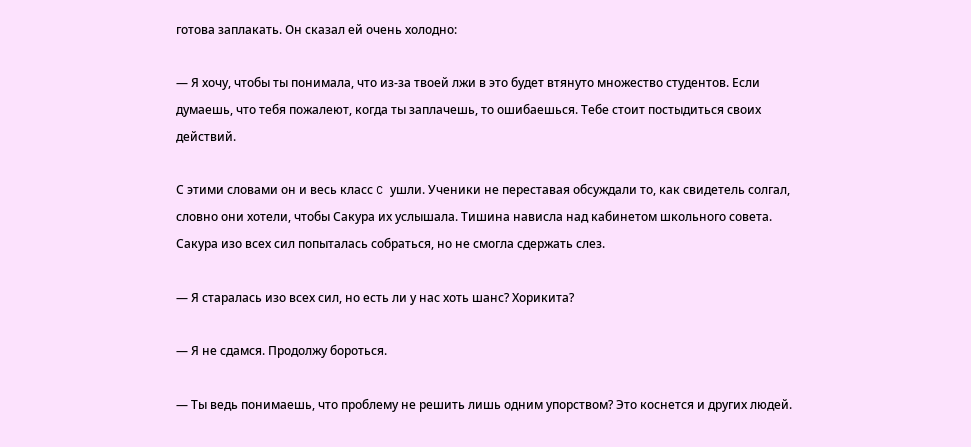готова заплакать. Он сказал ей очень холодно:

— Я хочу, чтобы ты понимала, что из-за твоей лжи в это будет втянуто множество студентов. Если думаешь, что тебя пожалеют, когда ты заплачешь, то ошибаешься. Тебе стоит постыдиться своих действий.

С этими словами он и весь класс C ушли. Ученики не переставая обсуждали то, как свидетель солгал, словно они хотели, чтобы Сакура их услышала. Тишина нависла над кабинетом школьного совета. Сакура изо всех сил попыталась собраться, но не смогла сдержать слез.

— Я старалась изо всех сил, но есть ли у нас хоть шанс? Хорикита?

— Я не сдамся. Продолжу бороться.

— Ты ведь понимаешь, что проблему не решить лишь одним упорством? Это коснется и других людей.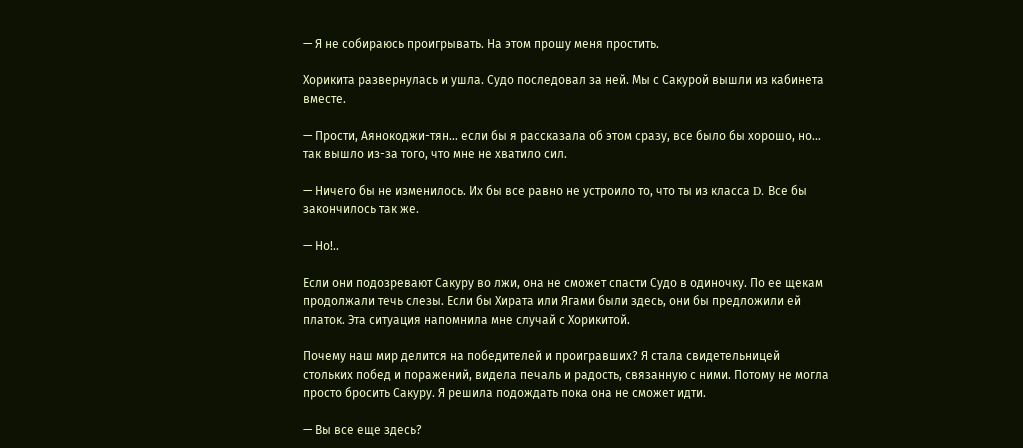— Я не собираюсь проигрывать. На этом прошу меня простить.

Хорикита развернулась и ушла. Судо последовал за ней. Мы с Сакурой вышли из кабинета вместе.

— Прости, Аянокоджи-тян… если бы я рассказала об этом сразу, все было бы хорошо, но… так вышло из-за того, что мне не хватило сил.

— Ничего бы не изменилось. Их бы все равно не устроило то, что ты из класса D. Все бы закончилось так же.

— Но!..

Если они подозревают Сакуру во лжи, она не сможет спасти Судо в одиночку. По ее щекам продолжали течь слезы. Если бы Хирата или Ягами были здесь, они бы предложили ей платок. Эта ситуация напомнила мне случай с Хорикитой.

Почему наш мир делится на победителей и проигравших? Я стала свидетельницей стольких побед и поражений, видела печаль и радость, связанную с ними. Потому не могла просто бросить Сакуру. Я решила подождать пока она не сможет идти.

— Вы все еще здесь?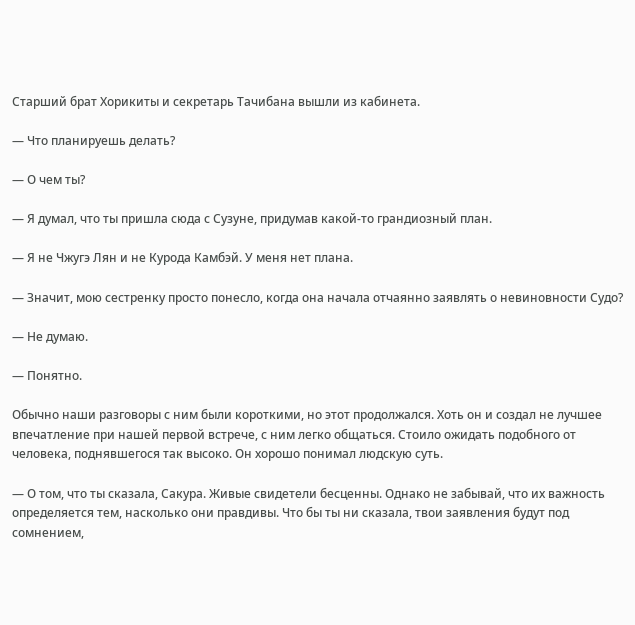Старший брат Хорикиты и секретарь Тачибана вышли из кабинета.

— Что планируешь делать?

— О чем ты?

— Я думал, что ты пришла сюда с Сузуне, придумав какой-то грандиозный план.

— Я не Чжугэ Лян и не Курода Камбэй. У меня нет плана.

— Значит, мою сестренку просто понесло, когда она начала отчаянно заявлять о невиновности Судо?

— Не думаю.

— Понятно.

Обычно наши разговоры с ним были короткими, но этот продолжался. Хоть он и создал не лучшее впечатление при нашей первой встрече, с ним легко общаться. Стоило ожидать подобного от человека, поднявшегося так высоко. Он хорошо понимал людскую суть.

— О том, что ты сказала, Сакура. Живые свидетели бесценны. Однако не забывай, что их важность определяется тем, насколько они правдивы. Что бы ты ни сказала, твои заявления будут под сомнением,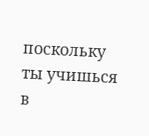поскольку ты учишься в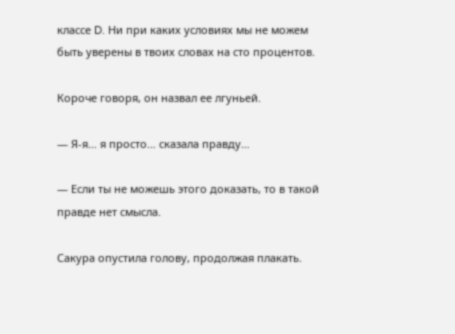классе D. Ни при каких условиях мы не можем быть уверены в твоих словах на сто процентов.

Короче говоря, он назвал ее лгуньей.

— Я-я… я просто… сказала правду…

— Если ты не можешь этого доказать, то в такой правде нет смысла.

Сакура опустила голову, продолжая плакать.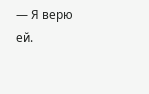— Я верю ей.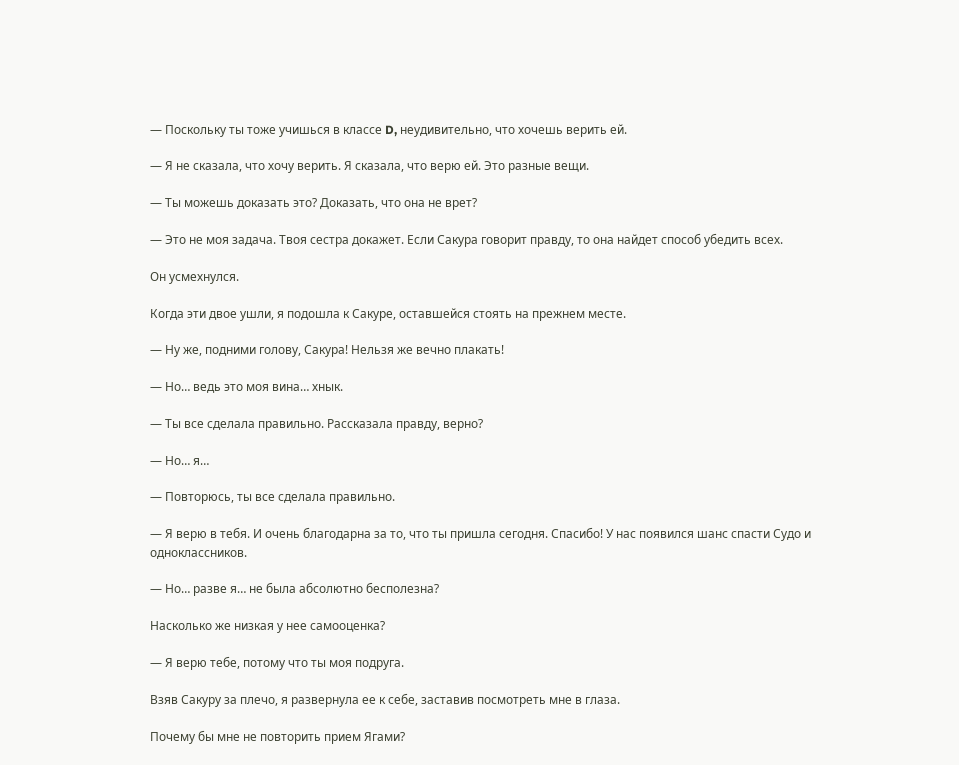— Поскольку ты тоже учишься в классе D, неудивительно, что хочешь верить ей.

— Я не сказала, что хочу верить. Я сказала, что верю ей. Это разные вещи.

— Ты можешь доказать это? Доказать, что она не врет?

— Это не моя задача. Твоя сестра докажет. Если Сакура говорит правду, то она найдет способ убедить всех.

Он усмехнулся.

Когда эти двое ушли, я подошла к Сакуре, оставшейся стоять на прежнем месте.

— Ну же, подними голову, Сакура! Нельзя же вечно плакать!

— Но… ведь это моя вина… хнык.

— Ты все сделала правильно. Рассказала правду, верно?

— Но… я…

— Повторюсь, ты все сделала правильно.

— Я верю в тебя. И очень благодарна за то, что ты пришла сегодня. Спасибо! У нас появился шанс спасти Судо и одноклассников.

— Но… разве я… не была абсолютно бесполезна?

Насколько же низкая у нее самооценка?

— Я верю тебе, потому что ты моя подруга.

Взяв Сакуру за плечо, я развернула ее к себе, заставив посмотреть мне в глаза.

Почему бы мне не повторить прием Ягами?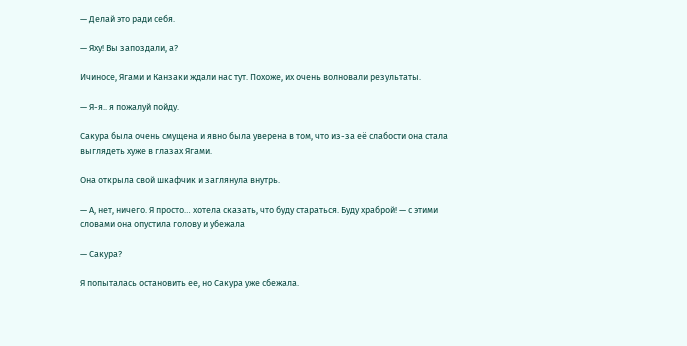— Делай это ради себя.

— Яху! Вы запоздали, а?

Ичиносе, Ягами и Канзаки ждали нас тут. Похоже, их очень волновали результаты.

— Я-я.. я пожалуй пойду.

Сакура была очень смущена и явно была уверена в том, что из-за её слабости она стала выглядеть хуже в глазах Ягами.

Она открыла свой шкафчик и заглянула внутрь.

— А, нет, ничего. Я просто… хотела сказать, что буду стараться. Буду храброй! — с этими словами она опустила голову и убежала

— Сакура?

Я попыталась остановить ее, но Сакура уже сбежала.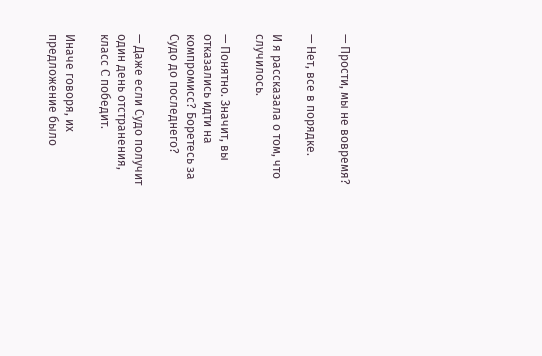— Прости, мы не вовремя?

— Нет, все в порядке.

И я рассказала о том, что случилось.

— Понятно. Значит, вы отказались идти на компромисс? Боретесь за Судо до последнего?

— Даже если Судо получит один день отстранения, класс C победит.

Иначе говоря, их предложение было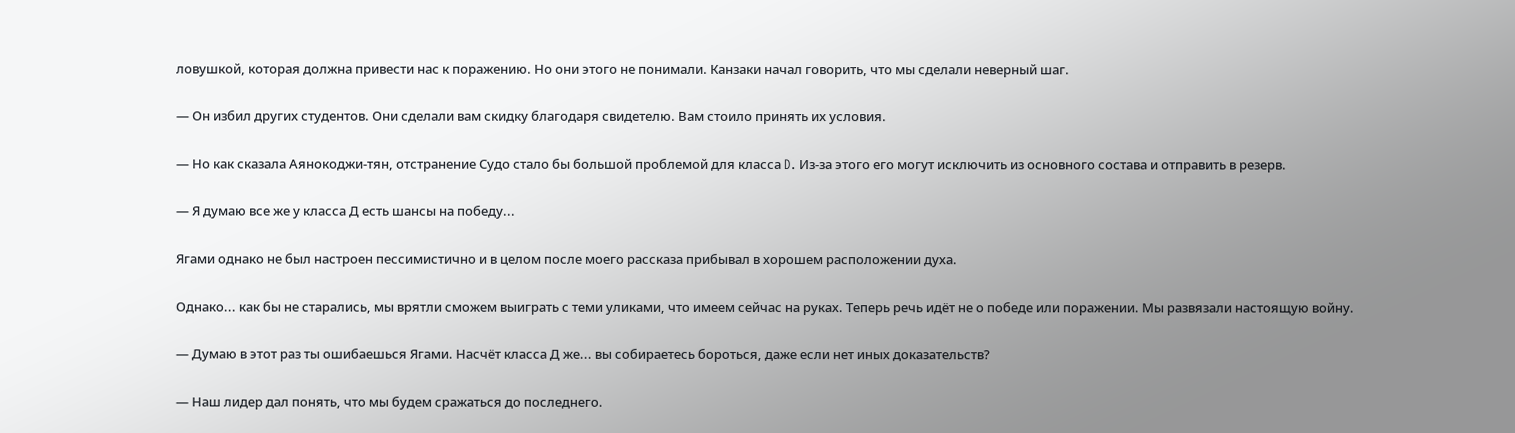ловушкой, которая должна привести нас к поражению. Но они этого не понимали. Канзаки начал говорить, что мы сделали неверный шаг.

— Он избил других студентов. Они сделали вам скидку благодаря свидетелю. Вам стоило принять их условия.

— Но как сказала Аянокоджи-тян, отстранение Судо стало бы большой проблемой для класса D. Из-за этого его могут исключить из основного состава и отправить в резерв.

— Я думаю все же у класса Д есть шансы на победу...

Ягами однако не был настроен пессимистично и в целом после моего рассказа прибывал в хорошем расположении духа.

Однако... как бы не старались, мы врятли сможем выиграть с теми уликами, что имеем сейчас на руках. Теперь речь идёт не о победе или поражении. Мы развязали настоящую войну.

— Думаю в этот раз ты ошибаешься Ягами. Насчёт класса Д же... вы собираетесь бороться, даже если нет иных доказательств?

— Наш лидер дал понять, что мы будем сражаться до последнего.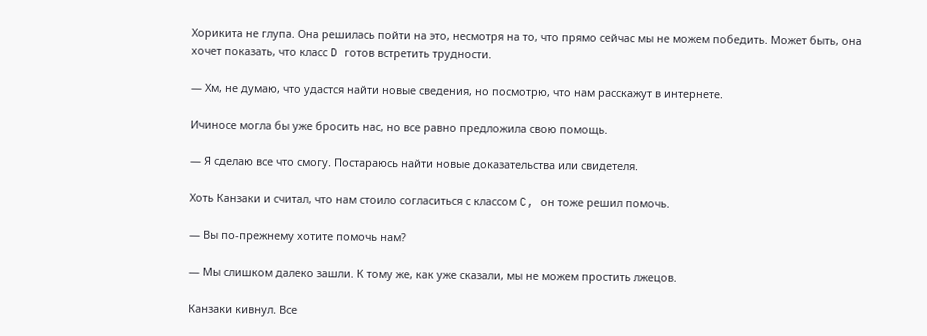Хорикита не глупа. Она решилась пойти на это, несмотря на то, что прямо сейчас мы не можем победить. Может быть, она хочет показать, что класс D готов встретить трудности.

— Хм, не думаю, что удастся найти новые сведения, но посмотрю, что нам расскажут в интернете.

Ичиносе могла бы уже бросить нас, но все равно предложила свою помощь.

— Я сделаю все что смогу. Постараюсь найти новые доказательства или свидетеля.

Хоть Канзаки и считал, что нам стоило согласиться с классом C, он тоже решил помочь.

— Вы по-прежнему хотите помочь нам?

— Мы слишком далеко зашли. К тому же, как уже сказали, мы не можем простить лжецов.

Канзаки кивнул. Все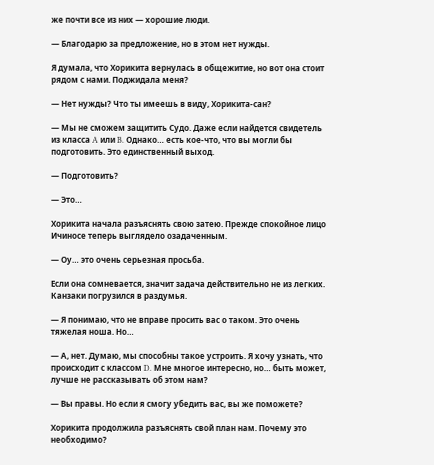же почти все из них — хорошие люди.

— Благодарю за предложение, но в этом нет нужды.

Я думала, что Хорикита вернулась в общежитие, но вот она стоит рядом с нами. Поджидала меня?

— Нет нужды? Что ты имеешь в виду, Хорикита-сан?

— Мы не сможем защитить Судо. Даже если найдется свидетель из класса A или B. Однако… есть кое-что, что вы могли бы подготовить. Это единственный выход.

— Подготовить?

— Это…

Хорикита начала разъяснять свою затею. Прежде спокойное лицо Ичиносе теперь выглядело озадаченным.

— Оу… это очень серьезная просьба.

Если она сомневается, значит задача действительно не из легких. Канзаки погрузился в раздумья.

— Я понимаю, что не вправе просить вас о таком. Это очень тяжелая ноша. Но…

— А, нет. Думаю, мы способны такое устроить. Я хочу узнать, что происходит с классом D. Мне многое интересно, но… быть может, лучше не рассказывать об этом нам?

— Вы правы. Но если я смогу убедить вас, вы же поможете?

Хорикита продолжила разъяснять свой план нам. Почему это необходимо?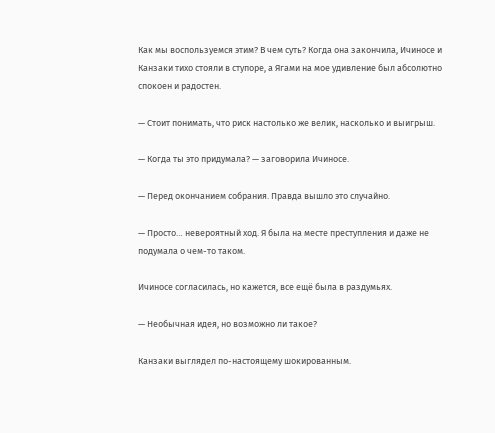Как мы воспользуемся этим? В чем суть? Когда она закончила, Ичиносе и Канзаки тихо стояли в ступоре, а Ягами на мое удивление был абсолютно спокоен и радостен.

— Стоит понимать, что риск настолько же велик, насколько и выигрыш.

— Когда ты это придумала? — заговорила Ичиносе.

— Перед окончанием собрания. Правда вышло это случайно.

— Просто… невероятный ход. Я была на месте преступления и даже не подумала о чем-то таком.

Ичиносе согласилась, но кажется, все ещё была в раздумьях.

— Необычная идея, но возможно ли такое?

Канзаки выглядел по-настоящему шокированным.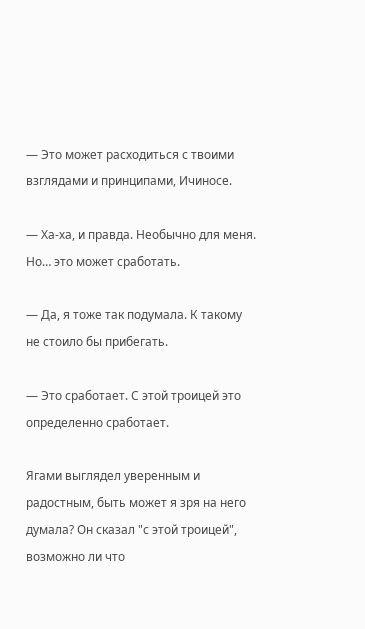— Это может расходиться с твоими взглядами и принципами, Ичиносе.

— Ха-ха, и правда. Необычно для меня. Но… это может сработать.

— Да, я тоже так подумала. К такому не стоило бы прибегать.

— Это сработает. С этой троицей это определенно сработает.

Ягами выглядел уверенным и радостным, быть может я зря на него думала? Он сказал "с этой троицей", возможно ли что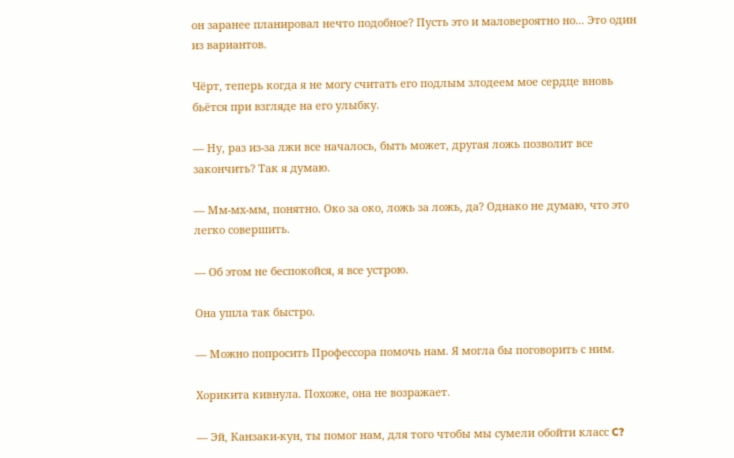он заранее планировал нечто подобное? Пусть это и маловероятно но... Это один из вариантов.

Чёрт, теперь когда я не могу считать его подлым злодеем мое сердце вновь бьётся при взгляде на его улыбку.

— Ну, раз из-за лжи все началось, быть может, другая ложь позволит все закончить? Так я думаю.

— Мм-мх-мм, понятно. Око за око, ложь за ложь, да? Однако не думаю, что это легко совершить.

— Об этом не беспокойся, я все устрою.

Она ушла так быстро.

— Можно попросить Профессора помочь нам. Я могла бы поговорить с ним.

Хорикита кивнула. Похоже, она не возражает.

— Эй, Канзаки-кун, ты помог нам, для того чтобы мы сумели обойти класс C?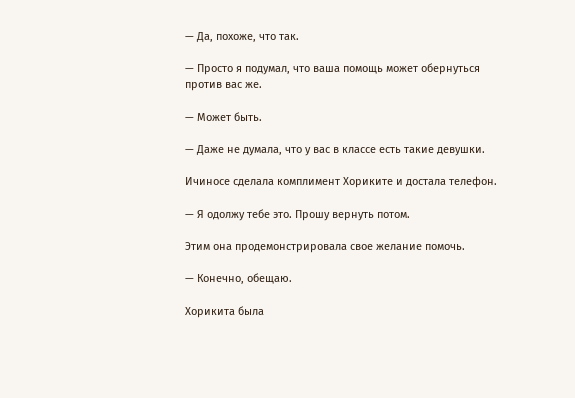— Да, похоже, что так.

— Просто я подумал, что ваша помощь может обернуться против вас же.

— Может быть.

— Даже не думала, что у вас в классе есть такие девушки.

Ичиносе сделала комплимент Хориките и достала телефон.

— Я одолжу тебе это. Прошу вернуть потом.

Этим она продемонстрировала свое желание помочь.

— Конечно, обещаю.

Хорикита была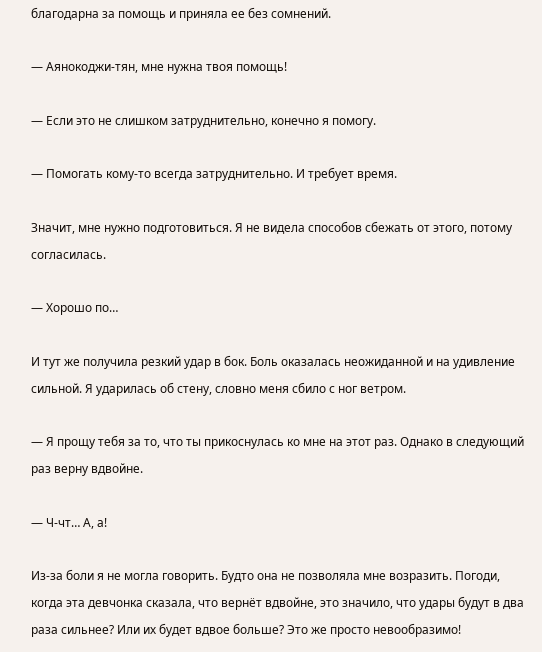благодарна за помощь и приняла ее без сомнений.

— Аянокоджи-тян, мне нужна твоя помощь!

— Если это не слишком затруднительно, конечно я помогу.

— Помогать кому-то всегда затруднительно. И требует время.

Значит, мне нужно подготовиться. Я не видела способов сбежать от этого, потому согласилась.

— Хорошо по…

И тут же получила резкий удар в бок. Боль оказалась неожиданной и на удивление сильной. Я ударилась об стену, словно меня сбило с ног ветром.

— Я прощу тебя за то, что ты прикоснулась ко мне на этот раз. Однако в следующий раз верну вдвойне.

— Ч-чт… А, а!

Из-за боли я не могла говорить. Будто она не позволяла мне возразить. Погоди, когда эта девчонка сказала, что вернёт вдвойне, это значило, что удары будут в два раза сильнее? Или их будет вдвое больше? Это же просто невообразимо!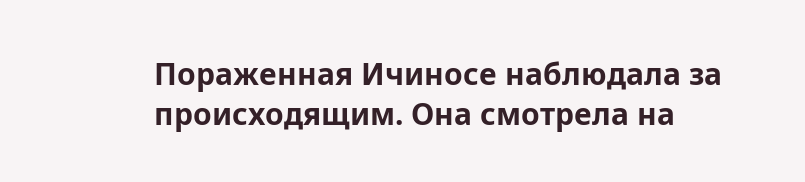Пораженная Ичиносе наблюдала за происходящим. Она смотрела на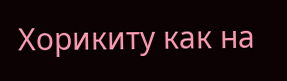Хорикиту как на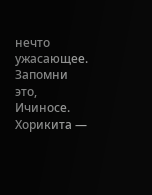нечто ужасающее. Запомни это, Ичиносе. Хорикита —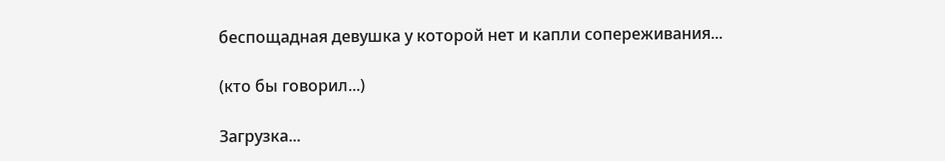беспощадная девушка у которой нет и капли сопереживания...

(кто бы говорил...)

Загрузка...